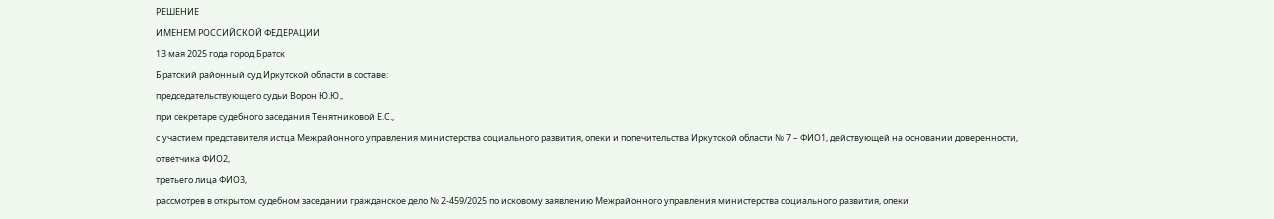РЕШЕНИЕ
ИМЕНЕМ РОССИЙСКОЙ ФЕДЕРАЦИИ
13 мая 2025 года город Братск
Братский районный суд Иркутской области в составе:
председательствующего судьи Ворон Ю.Ю.,
при секретаре судебного заседания Тенятниковой Е.С.,
с участием представителя истца Межрайонного управления министерства социального развития, опеки и попечительства Иркутской области № 7 – ФИО1, действующей на основании доверенности,
ответчика ФИО2,
третьего лица ФИО3,
рассмотрев в открытом судебном заседании гражданское дело № 2-459/2025 по исковому заявлению Межрайонного управления министерства социального развития, опеки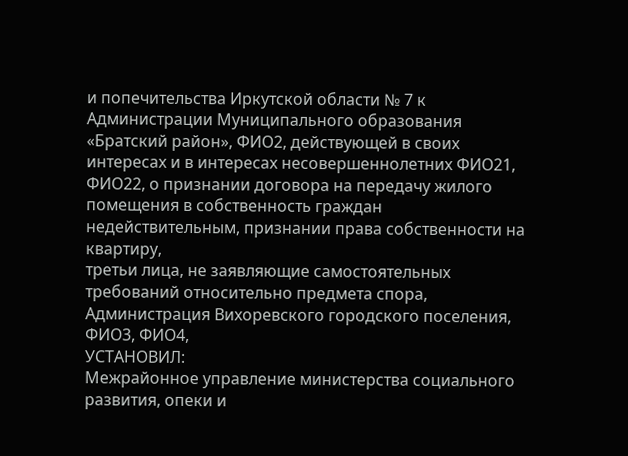и попечительства Иркутской области № 7 к Администрации Муниципального образования «Братский район», ФИО2, действующей в своих интересах и в интересах несовершеннолетних ФИО21, ФИО22, о признании договора на передачу жилого помещения в собственность граждан недействительным, признании права собственности на квартиру,
третьи лица, не заявляющие самостоятельных требований относительно предмета спора, Администрация Вихоревского городского поселения, ФИО3, ФИО4,
УСТАНОВИЛ:
Межрайонное управление министерства социального развития, опеки и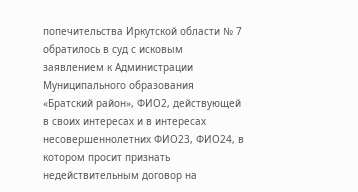попечительства Иркутской области № 7 обратилось в суд с исковым заявлением к Администрации Муниципального образования «Братский район», ФИО2, действующей в своих интересах и в интересах несовершеннолетних ФИО23, ФИО24, в котором просит признать недействительным договор на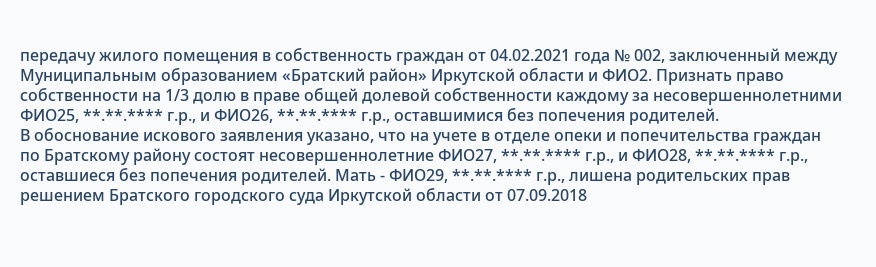передачу жилого помещения в собственность граждан от 04.02.2021 года № 002, заключенный между Муниципальным образованием «Братский район» Иркутской области и ФИО2. Признать право собственности на 1/3 долю в праве общей долевой собственности каждому за несовершеннолетними ФИО25, **.**.**** г.р., и ФИО26, **.**.**** г.р., оставшимися без попечения родителей.
В обоснование искового заявления указано, что на учете в отделе опеки и попечительства граждан по Братскому району состоят несовершеннолетние ФИО27, **.**.**** г.р., и ФИО28, **.**.**** г.р., оставшиеся без попечения родителей. Мать - ФИО29, **.**.**** г.р., лишена родительских прав решением Братского городского суда Иркутской области от 07.09.2018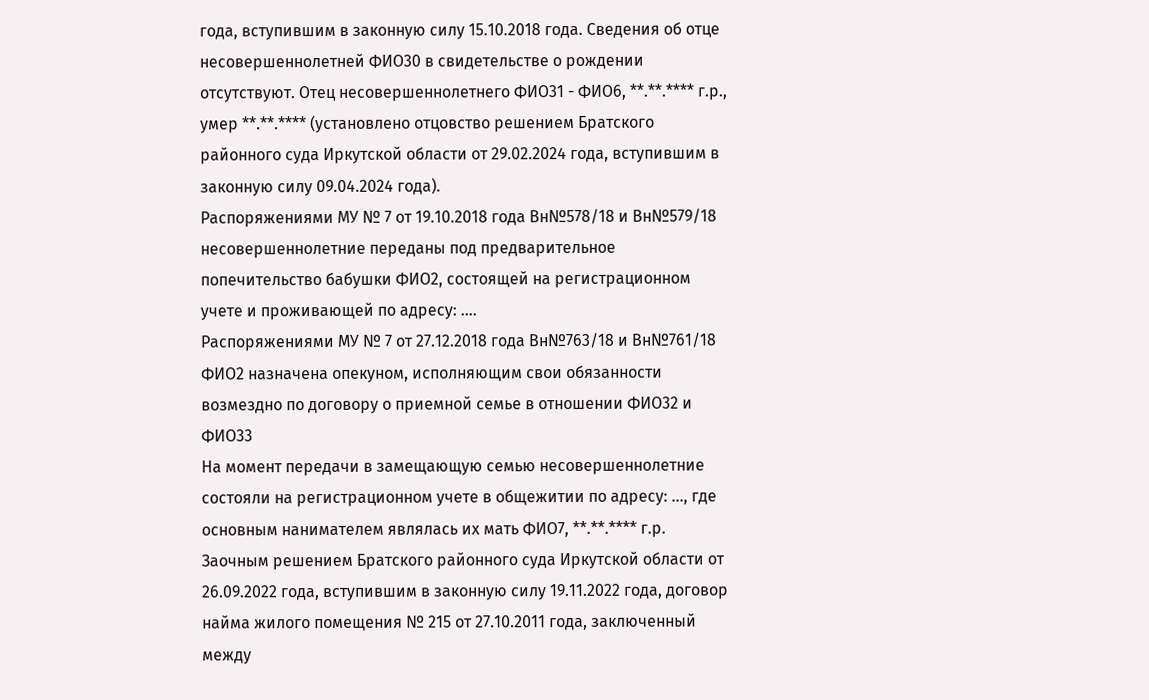года, вступившим в законную силу 15.10.2018 года. Сведения об отце несовершеннолетней ФИО30 в свидетельстве о рождении отсутствуют. Отец несовершеннолетнего ФИО31 - ФИО6, **.**.**** г.р., умер **.**.**** (установлено отцовство решением Братского районного суда Иркутской области от 29.02.2024 года, вступившим в законную силу 09.04.2024 года).
Распоряжениями МУ № 7 от 19.10.2018 года Вн№578/18 и Вн№579/18 несовершеннолетние переданы под предварительное попечительство бабушки ФИО2, состоящей на регистрационном учете и проживающей по адресу: ....
Распоряжениями МУ № 7 от 27.12.2018 года Вн№763/18 и Вн№761/18 ФИО2 назначена опекуном, исполняющим свои обязанности возмездно по договору о приемной семье в отношении ФИО32 и ФИО33
На момент передачи в замещающую семью несовершеннолетние состояли на регистрационном учете в общежитии по адресу: ..., где основным нанимателем являлась их мать ФИО7, **.**.**** г.р.
Заочным решением Братского районного суда Иркутской области от 26.09.2022 года, вступившим в законную силу 19.11.2022 года, договор найма жилого помещения № 215 от 27.10.2011 года, заключенный между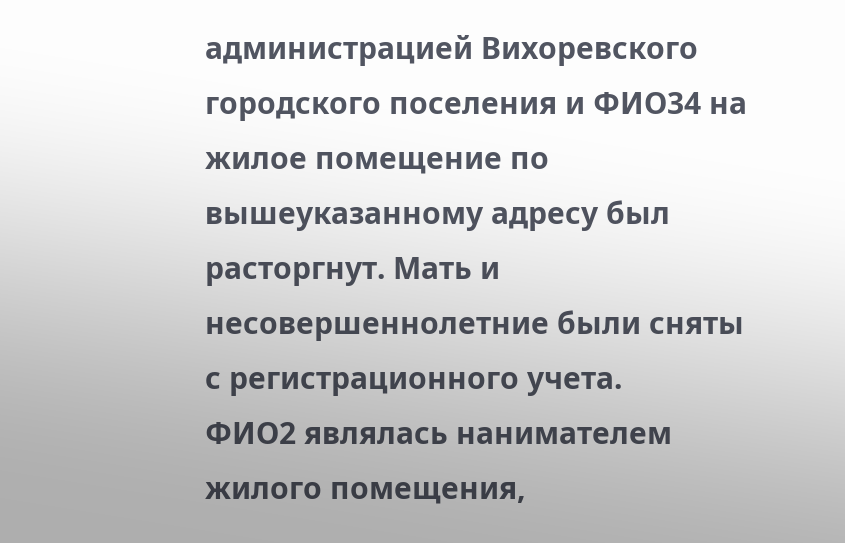администрацией Вихоревского городского поселения и ФИО34 на жилое помещение по вышеуказанному адресу был расторгнут. Мать и несовершеннолетние были сняты с регистрационного учета.
ФИО2 являлась нанимателем жилого помещения,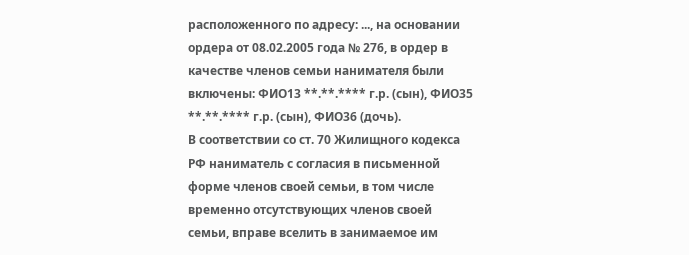расположенного по адресу: ..., на основании ордера от 08.02.2005 года № 276, в ордер в качестве членов семьи нанимателя были включены: ФИО13 **.**.**** г.р. (сын), ФИО35 **.**.**** г.р. (сын), ФИО36 (дочь).
В соответствии со ст. 70 Жилищного кодекса РФ наниматель с согласия в письменной форме членов своей семьи, в том числе временно отсутствующих членов своей семьи, вправе вселить в занимаемое им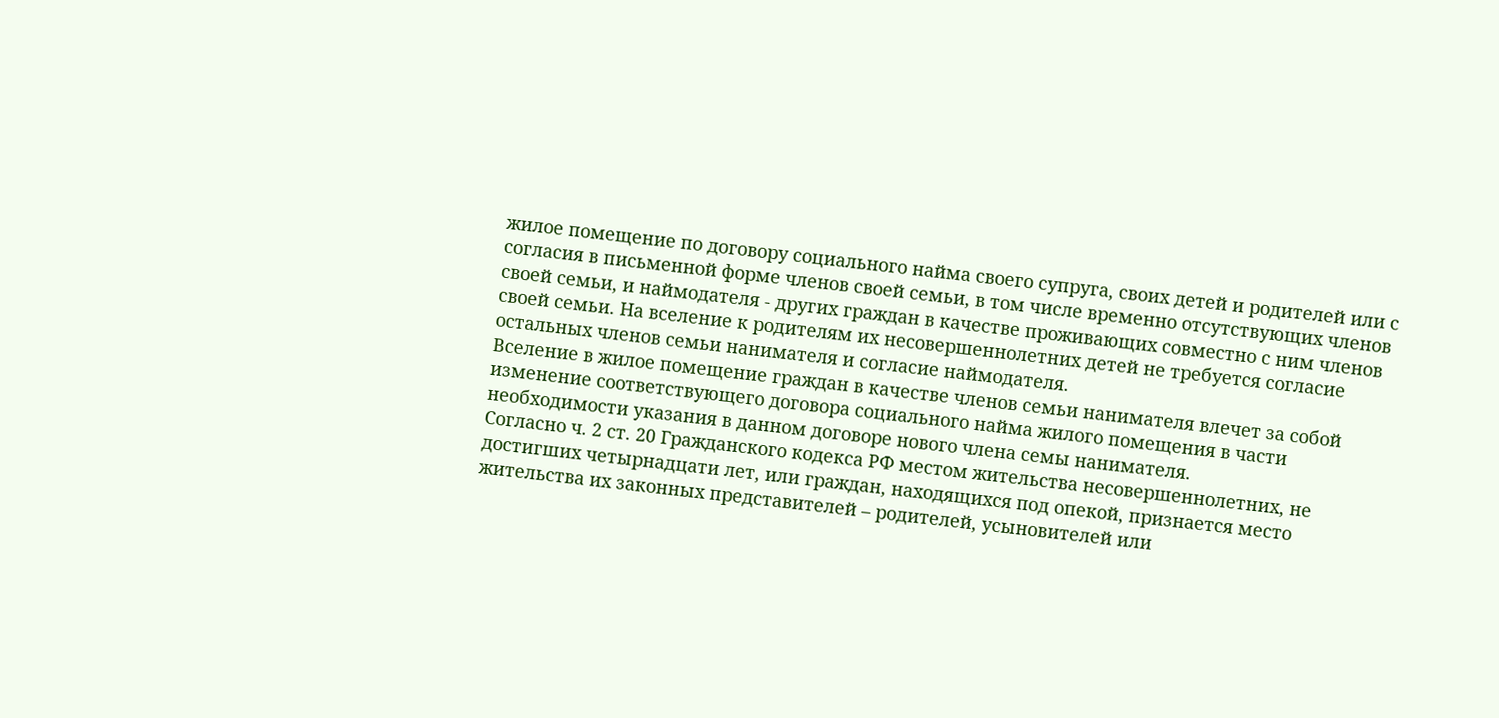жилое помещение по договору социального найма своего супруга, своих детей и родителей или с согласия в письменной форме членов своей семьи, в том числе временно отсутствующих членов своей семьи, и наймодателя - других граждан в качестве проживающих совместно с ним членов своей семьи. На вселение к родителям их несовершеннолетних детей не требуется согласие остальных членов семьи нанимателя и согласие наймодателя.
Вселение в жилое помещение граждан в качестве членов семьи нанимателя влечет за собой изменение соответствующего договора социального найма жилого помещения в части необходимости указания в данном договоре нового члена семы нанимателя.
Согласно ч. 2 ст. 20 Гражданского кодекса РФ местом жительства несовершеннолетних, не достигших четырнадцати лет, или граждан, находящихся под опекой, признается место жительства их законных представителей – родителей, усыновителей или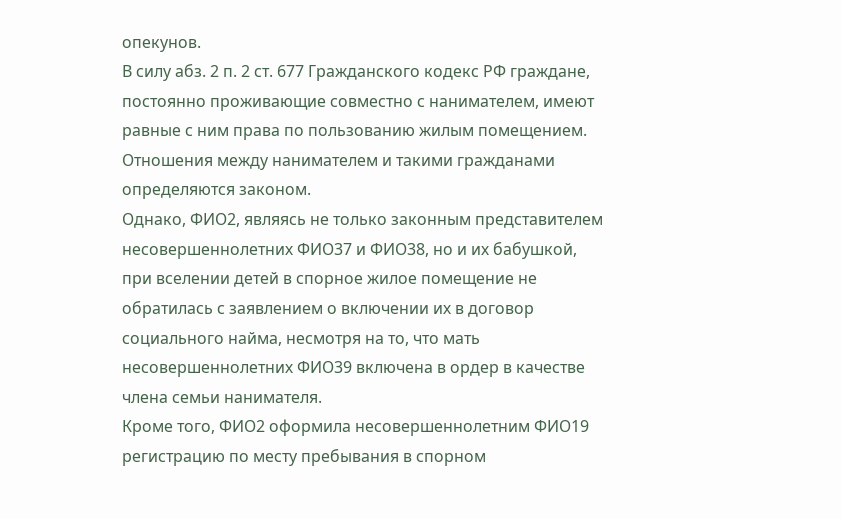опекунов.
В силу абз. 2 п. 2 ст. 677 Гражданского кодекс РФ граждане, постоянно проживающие совместно с нанимателем, имеют равные с ним права по пользованию жилым помещением. Отношения между нанимателем и такими гражданами определяются законом.
Однако, ФИО2, являясь не только законным представителем несовершеннолетних ФИО37 и ФИО38, но и их бабушкой, при вселении детей в спорное жилое помещение не обратилась с заявлением о включении их в договор социального найма, несмотря на то, что мать несовершеннолетних ФИО39 включена в ордер в качестве члена семьи нанимателя.
Кроме того, ФИО2 оформила несовершеннолетним ФИО19 регистрацию по месту пребывания в спорном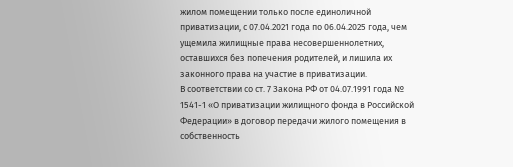жилом помещении только после единоличной приватизации, с 07.04.2021 года по 06.04.2025 года, чем ущемила жилищные права несовершеннолетних, оставшихся без попечения родителей, и лишила их законного права на участие в приватизации.
В соответствии со ст. 7 Закона РФ от 04.07.1991 года № 1541-1 «О приватизации жилищного фонда в Российской Федерации» в договор передачи жилого помещения в собственность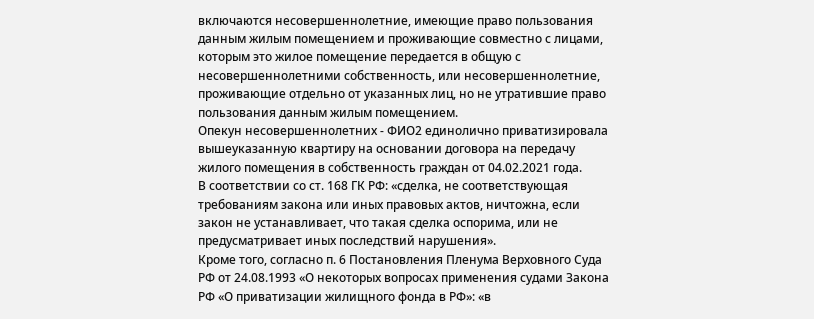включаются несовершеннолетние, имеющие право пользования данным жилым помещением и проживающие совместно с лицами, которым это жилое помещение передается в общую с несовершеннолетними собственность, или несовершеннолетние, проживающие отдельно от указанных лиц, но не утратившие право пользования данным жилым помещением.
Опекун несовершеннолетних - ФИО2 единолично приватизировала вышеуказанную квартиру на основании договора на передачу жилого помещения в собственность граждан от 04.02.2021 года.
В соответствии со ст. 168 ГК РФ: «сделка, не соответствующая требованиям закона или иных правовых актов, ничтожна, если закон не устанавливает, что такая сделка оспорима, или не предусматривает иных последствий нарушения».
Кроме того, согласно п. 6 Постановления Пленума Верховного Суда РФ от 24.08.1993 «О некоторых вопросах применения судами Закона РФ «О приватизации жилищного фонда в РФ»: «в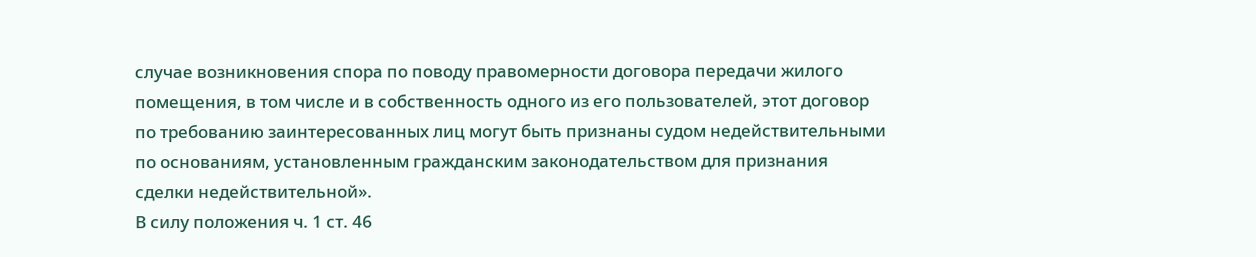случае возникновения спора по поводу правомерности договора передачи жилого помещения, в том числе и в собственность одного из его пользователей, этот договор по требованию заинтересованных лиц могут быть признаны судом недействительными по основаниям, установленным гражданским законодательством для признания сделки недействительной».
В силу положения ч. 1 ст. 46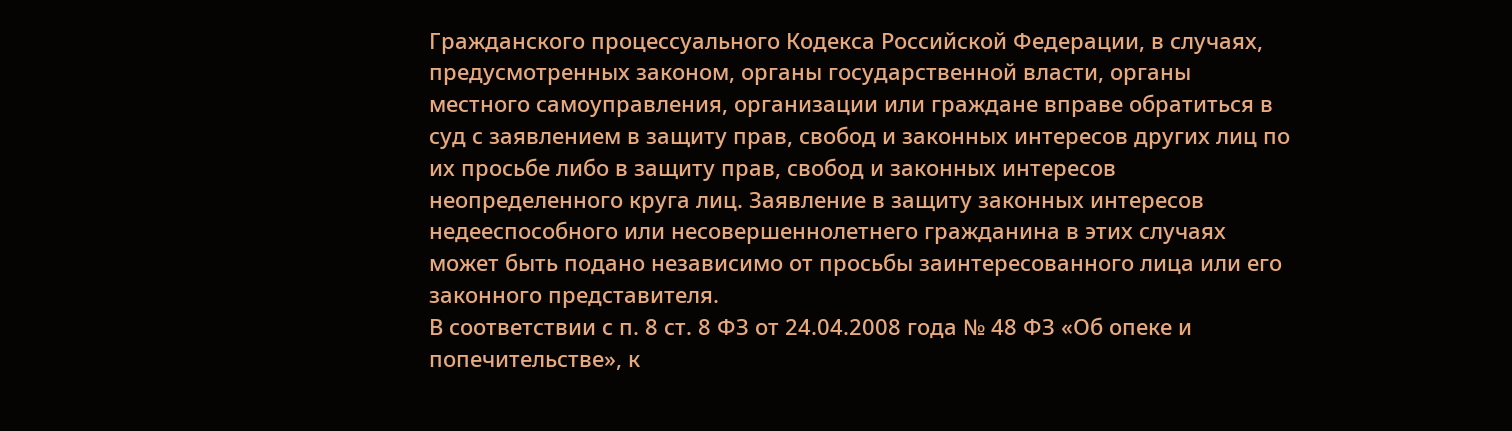Гражданского процессуального Кодекса Российской Федерации, в случаях, предусмотренных законом, органы государственной власти, органы местного самоуправления, организации или граждане вправе обратиться в суд с заявлением в защиту прав, свобод и законных интересов других лиц по их просьбе либо в защиту прав, свобод и законных интересов неопределенного круга лиц. Заявление в защиту законных интересов недееспособного или несовершеннолетнего гражданина в этих случаях может быть подано независимо от просьбы заинтересованного лица или его законного представителя.
В соответствии с п. 8 ст. 8 ФЗ от 24.04.2008 года № 48 ФЗ «Об опеке и попечительстве», к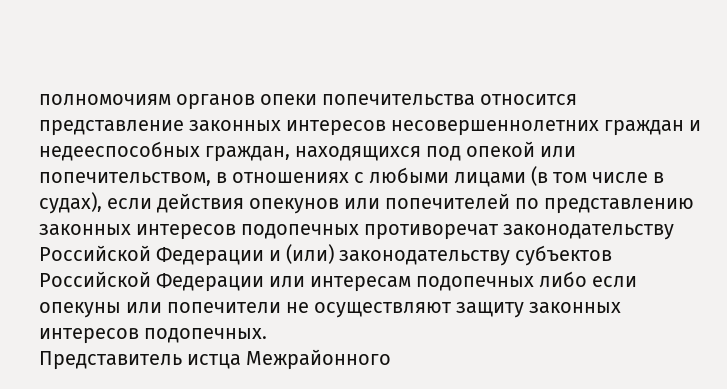полномочиям органов опеки попечительства относится представление законных интересов несовершеннолетних граждан и недееспособных граждан, находящихся под опекой или попечительством, в отношениях с любыми лицами (в том числе в судах), если действия опекунов или попечителей по представлению законных интересов подопечных противоречат законодательству Российской Федерации и (или) законодательству субъектов Российской Федерации или интересам подопечных либо если опекуны или попечители не осуществляют защиту законных интересов подопечных.
Представитель истца Межрайонного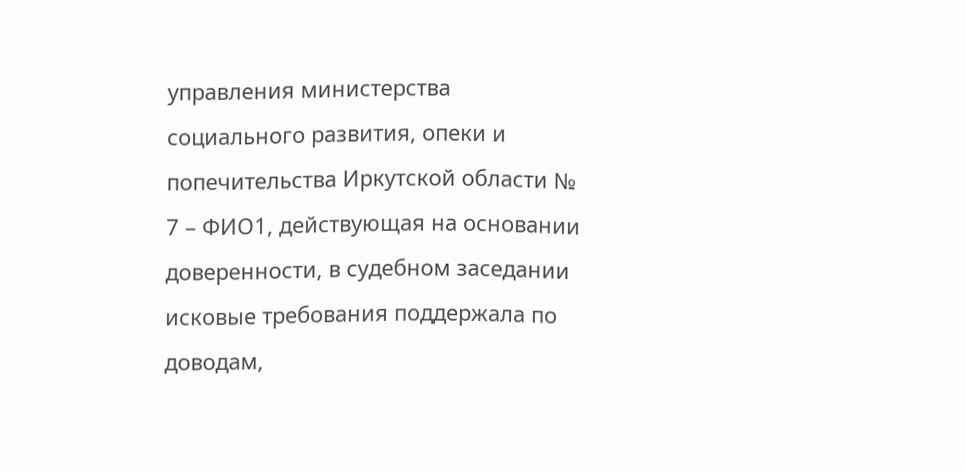управления министерства социального развития, опеки и попечительства Иркутской области № 7 – ФИО1, действующая на основании доверенности, в судебном заседании исковые требования поддержала по доводам,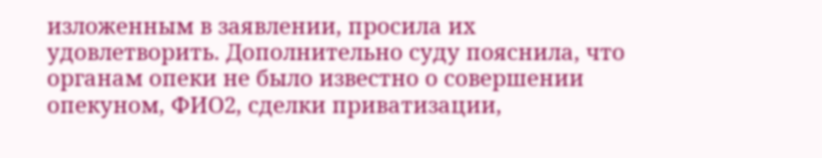изложенным в заявлении, просила их удовлетворить. Дополнительно суду пояснила, что органам опеки не было известно о совершении опекуном, ФИО2, сделки приватизации,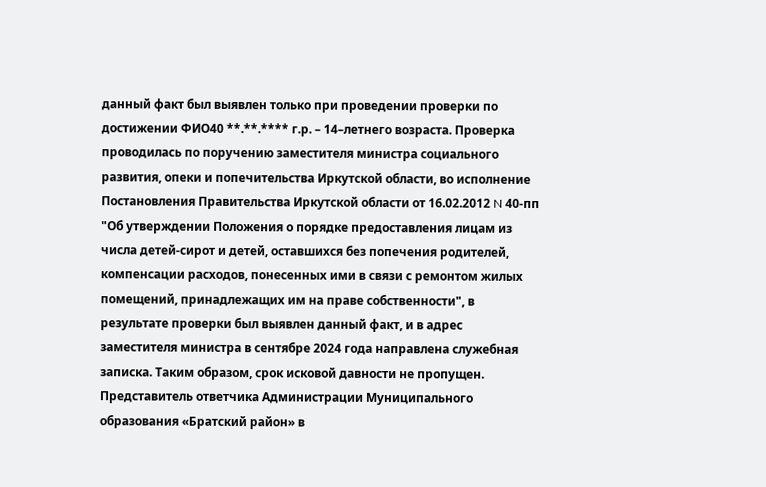данный факт был выявлен только при проведении проверки по достижении ФИО40 **.**.**** г.р. – 14–летнего возраста. Проверка проводилась по поручению заместителя министра социального развития, опеки и попечительства Иркутской области, во исполнение Постановления Правительства Иркутской области от 16.02.2012 N 40-пп "Об утверждении Положения о порядке предоставления лицам из числа детей-сирот и детей, оставшихся без попечения родителей, компенсации расходов, понесенных ими в связи с ремонтом жилых помещений, принадлежащих им на праве собственности", в результате проверки был выявлен данный факт, и в адрес заместителя министра в сентябре 2024 года направлена служебная записка. Таким образом, срок исковой давности не пропущен.
Представитель ответчика Администрации Муниципального образования «Братский район» в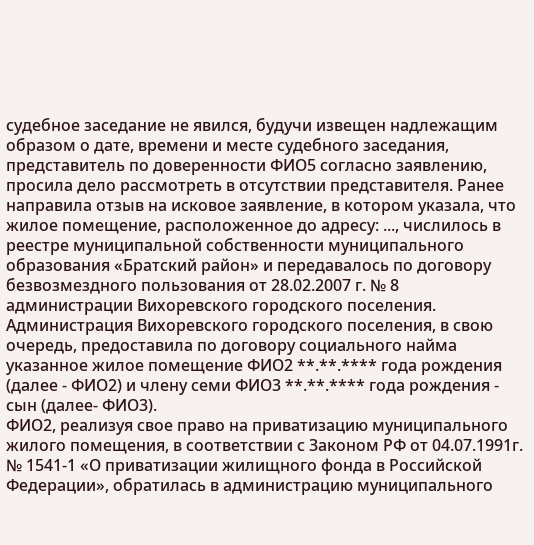судебное заседание не явился, будучи извещен надлежащим образом о дате, времени и месте судебного заседания, представитель по доверенности ФИО5 согласно заявлению, просила дело рассмотреть в отсутствии представителя. Ранее направила отзыв на исковое заявление, в котором указала, что жилое помещение, расположенное до адресу: ..., числилось в реестре муниципальной собственности муниципального образования «Братский район» и передавалось по договору безвозмездного пользования от 28.02.2007 г. № 8 администрации Вихоревского городского поселения.
Администрация Вихоревского городского поселения, в свою очередь, предоставила по договору социального найма указанное жилое помещение ФИО2 **.**.**** года рождения (далее - ФИО2) и члену семи ФИО3 **.**.**** года рождения - сын (далее- ФИО3).
ФИО2, реализуя свое право на приватизацию муниципального жилого помещения, в соответствии с Законом РФ от 04.07.1991г. № 1541-1 «О приватизации жилищного фонда в Российской Федерации», обратилась в администрацию муниципального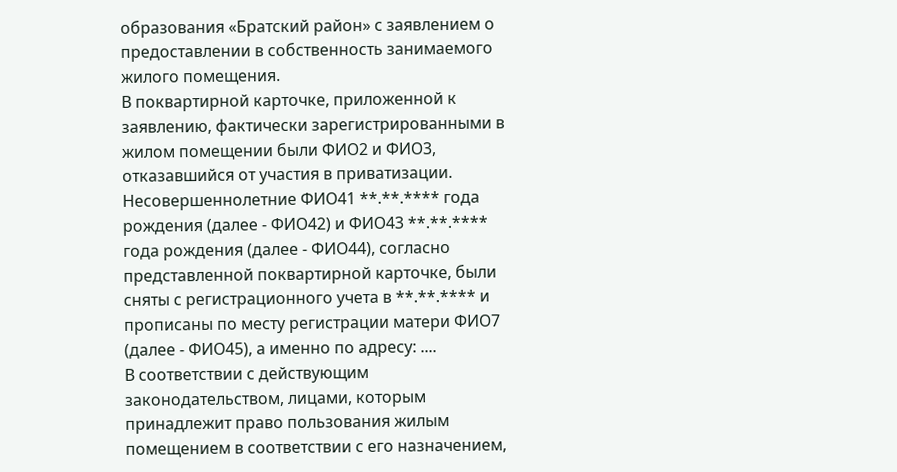образования «Братский район» с заявлением о предоставлении в собственность занимаемого жилого помещения.
В поквартирной карточке, приложенной к заявлению, фактически зарегистрированными в жилом помещении были ФИО2 и ФИО3, отказавшийся от участия в приватизации.
Несовершеннолетние ФИО41 **.**.**** года рождения (далее - ФИО42) и ФИО43 **.**.**** года рождения (далее - ФИО44), согласно представленной поквартирной карточке, были сняты с регистрационного учета в **.**.**** и прописаны по месту регистрации матери ФИО7 (далее - ФИО45), а именно по адресу: ....
В соответствии с действующим законодательством, лицами, которым принадлежит право пользования жилым помещением в соответствии с его назначением,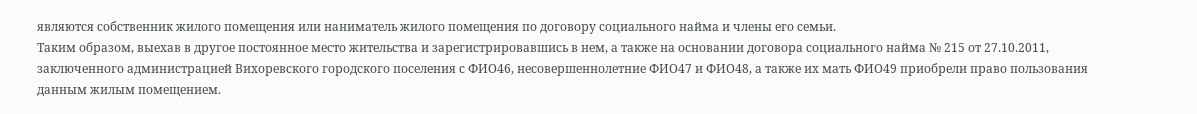являются собственник жилого помещения или наниматель жилого помещения по договору социального найма и члены его семьи.
Таким образом, выехав в другое постоянное место жительства и зарегистрировавшись в нем, а также на основании договора социального найма № 215 от 27.10.2011, заключенного администрацией Вихоревского городского поселения с ФИО46, несовершеннолетние ФИО47 и ФИО48, а также их мать ФИО49 приобрели право пользования данным жилым помещением.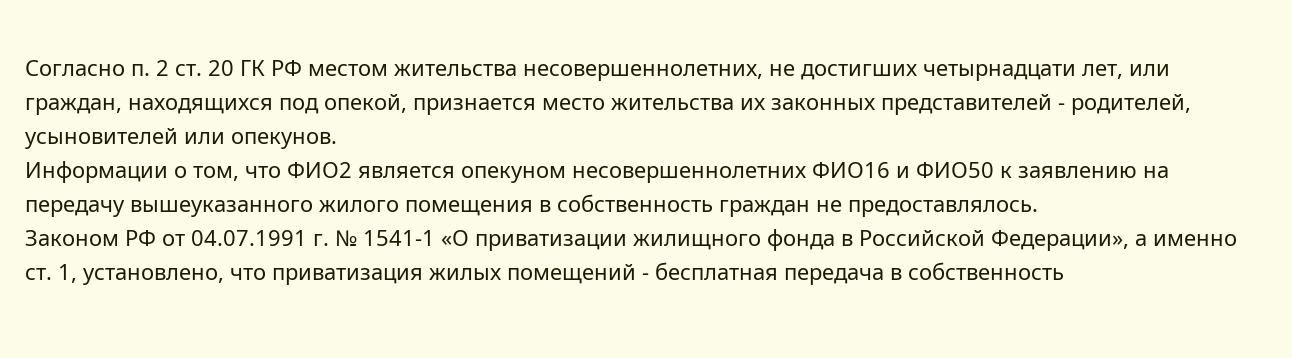Согласно п. 2 ст. 20 ГК РФ местом жительства несовершеннолетних, не достигших четырнадцати лет, или граждан, находящихся под опекой, признается место жительства их законных представителей - родителей, усыновителей или опекунов.
Информации о том, что ФИО2 является опекуном несовершеннолетних ФИО16 и ФИО50 к заявлению на передачу вышеуказанного жилого помещения в собственность граждан не предоставлялось.
Законом РФ от 04.07.1991 г. № 1541-1 «О приватизации жилищного фонда в Российской Федерации», а именно ст. 1, установлено, что приватизация жилых помещений - бесплатная передача в собственность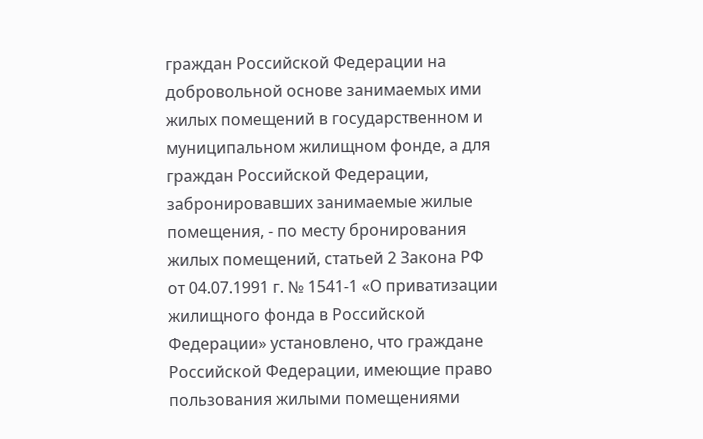граждан Российской Федерации на добровольной основе занимаемых ими жилых помещений в государственном и муниципальном жилищном фонде, а для граждан Российской Федерации, забронировавших занимаемые жилые помещения, - по месту бронирования жилых помещений, статьей 2 Закона РФ от 04.07.1991 г. № 1541-1 «О приватизации жилищного фонда в Российской Федерации» установлено, что граждане Российской Федерации, имеющие право пользования жилыми помещениями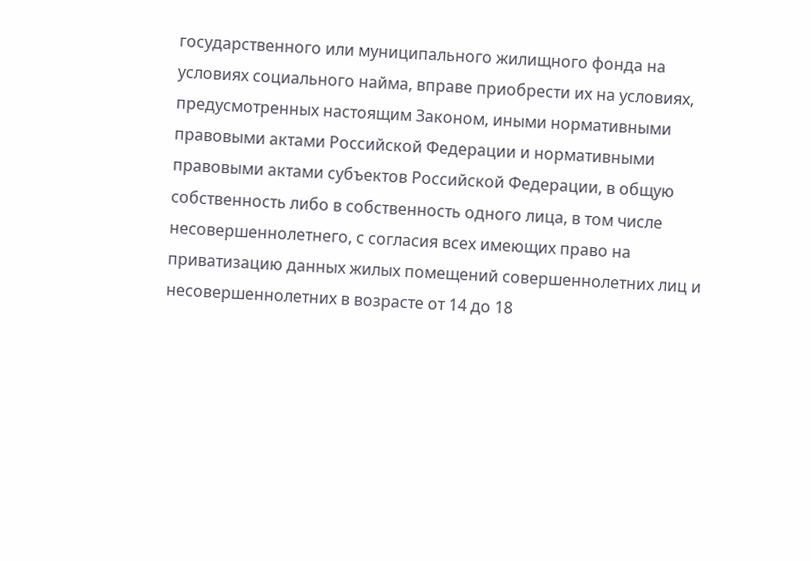государственного или муниципального жилищного фонда на условиях социального найма, вправе приобрести их на условиях, предусмотренных настоящим Законом, иными нормативными правовыми актами Российской Федерации и нормативными правовыми актами субъектов Российской Федерации, в общую собственность либо в собственность одного лица, в том числе несовершеннолетнего, с согласия всех имеющих право на приватизацию данных жилых помещений совершеннолетних лиц и несовершеннолетних в возрасте от 14 до 18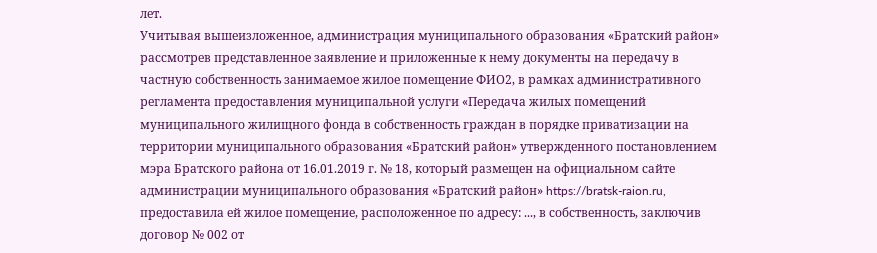лет.
Учитывая вышеизложенное, администрация муниципального образования «Братский район» рассмотрев представленное заявление и приложенные к нему документы на передачу в частную собственность занимаемое жилое помещение ФИО2, в рамках административного регламента предоставления муниципальной услуги «Передача жилых помещений муниципального жилищного фонда в собственность граждан в порядке приватизации на территории муниципального образования «Братский район» утвержденного постановлением мэра Братского района от 16.01.2019 г. № 18, который размещен на официальном сайте администрации муниципального образования «Братский район» https://bratsk-raion.ru, предоставила ей жилое помещение, расположенное по адресу: ..., в собственность, заключив договор № 002 от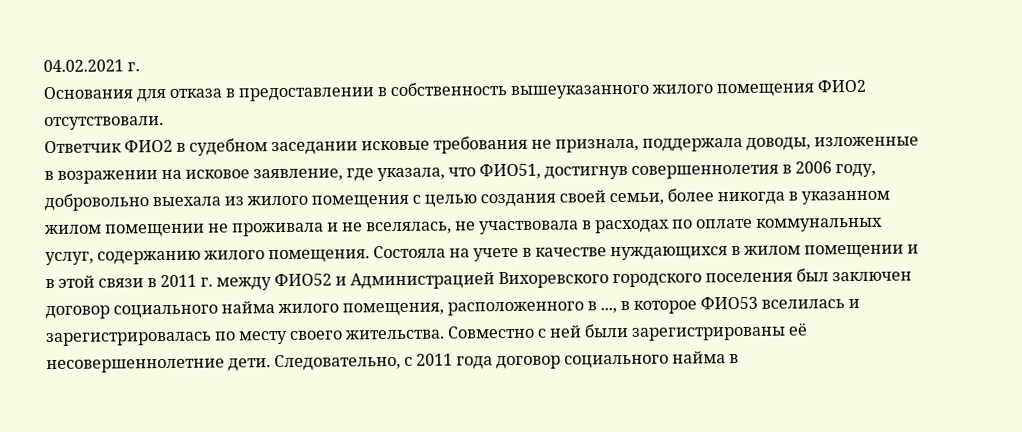04.02.2021 г.
Основания для отказа в предоставлении в собственность вышеуказанного жилого помещения ФИО2 отсутствовали.
Ответчик ФИО2 в судебном заседании исковые требования не признала, поддержала доводы, изложенные в возражении на исковое заявление, где указала, что ФИО51, достигнув совершеннолетия в 2006 году, добровольно выехала из жилого помещения с целью создания своей семьи, более никогда в указанном жилом помещении не проживала и не вселялась, не участвовала в расходах по оплате коммунальных услуг, содержанию жилого помещения. Состояла на учете в качестве нуждающихся в жилом помещении и в этой связи в 2011 г. между ФИО52 и Администрацией Вихоревского городского поселения был заключен договор социального найма жилого помещения, расположенного в ..., в которое ФИО53 вселилась и зарегистрировалась по месту своего жительства. Совместно с ней были зарегистрированы её несовершеннолетние дети. Следовательно, с 2011 года договор социального найма в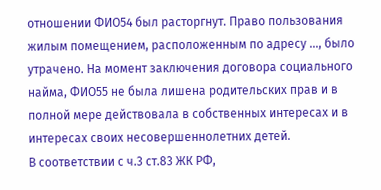отношении ФИО54 был расторгнут. Право пользования жилым помещением, расположенным по адресу ..., было утрачено. На момент заключения договора социального найма, ФИО55 не была лишена родительских прав и в полной мере действовала в собственных интересах и в интересах своих несовершеннолетних детей.
В соответствии с ч.3 ст.83 ЖК РФ,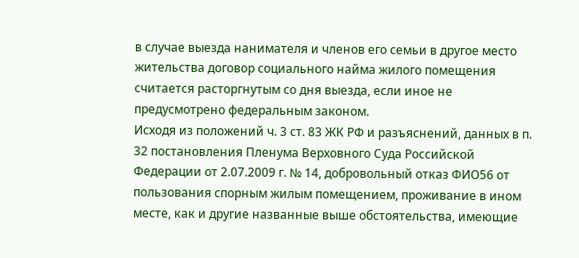в случае выезда нанимателя и членов его семьи в другое место жительства договор социального найма жилого помещения считается расторгнутым со дня выезда, если иное не предусмотрено федеральным законом.
Исходя из положений ч. 3 ст. 83 ЖК РФ и разъяснений, данных в п. 32 постановления Пленума Верховного Суда Российской Федерации от 2.07.2009 г. № 14, добровольный отказ ФИО56 от пользования спорным жилым помещением, проживание в ином месте, как и другие названные выше обстоятельства, имеющие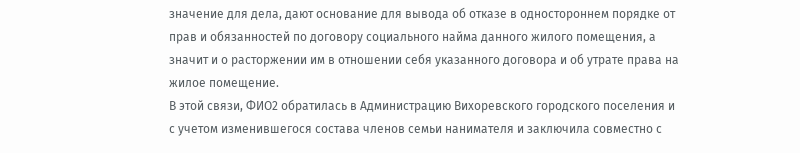значение для дела, дают основание для вывода об отказе в одностороннем порядке от прав и обязанностей по договору социального найма данного жилого помещения, а значит и о расторжении им в отношении себя указанного договора и об утрате права на жилое помещение.
В этой связи, ФИО2 обратилась в Администрацию Вихоревского городского поселения и с учетом изменившегося состава членов семьи нанимателя и заключила совместно с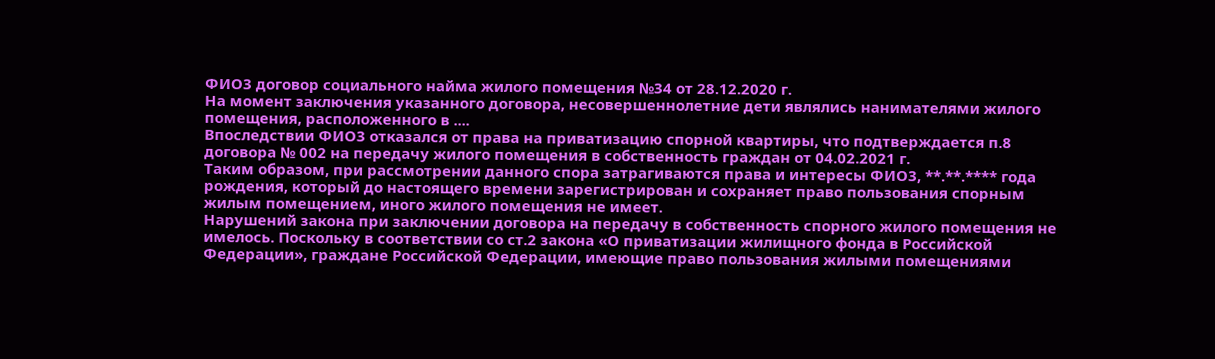ФИО3 договор социального найма жилого помещения №34 от 28.12.2020 г.
На момент заключения указанного договора, несовершеннолетние дети являлись нанимателями жилого помещения, расположенного в ....
Впоследствии ФИО3 отказался от права на приватизацию спорной квартиры, что подтверждается п.8 договора № 002 на передачу жилого помещения в собственность граждан от 04.02.2021 г.
Таким образом, при рассмотрении данного спора затрагиваются права и интересы ФИО3, **.**.**** года рождения, который до настоящего времени зарегистрирован и сохраняет право пользования спорным жилым помещением, иного жилого помещения не имеет.
Нарушений закона при заключении договора на передачу в собственность спорного жилого помещения не имелось. Поскольку в соответствии со ст.2 закона «О приватизации жилищного фонда в Российской Федерации», граждане Российской Федерации, имеющие право пользования жилыми помещениями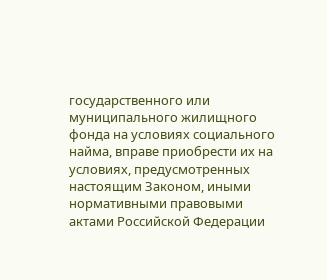государственного или муниципального жилищного фонда на условиях социального найма, вправе приобрести их на условиях, предусмотренных настоящим Законом, иными нормативными правовыми актами Российской Федерации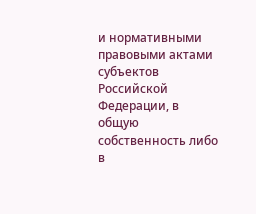и нормативными правовыми актами субъектов Российской Федерации, в общую собственность либо в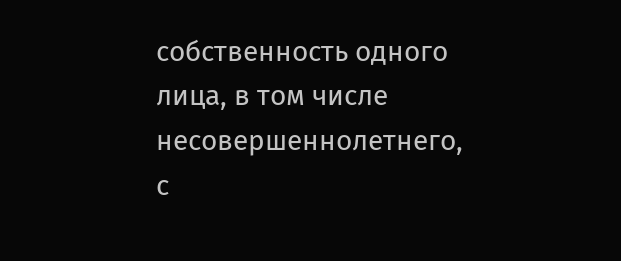собственность одного лица, в том числе несовершеннолетнего, с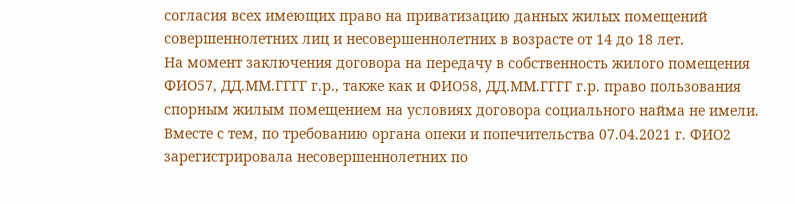согласия всех имеющих право на приватизацию данных жилых помещений совершеннолетних лиц и несовершеннолетних в возрасте от 14 до 18 лет.
На момент заключения договора на передачу в собственность жилого помещения ФИО57, ДД.ММ.ГГГГ г.р., также как и ФИО58, ДД.ММ.ГГГГ г.р. право пользования спорным жилым помещением на условиях договора социального найма не имели.
Вместе с тем, по требованию органа опеки и попечительства 07.04.2021 г. ФИО2 зарегистрировала несовершеннолетних по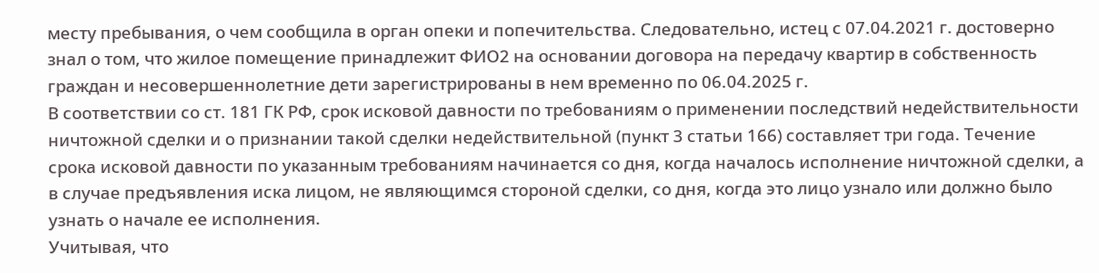месту пребывания, о чем сообщила в орган опеки и попечительства. Следовательно, истец с 07.04.2021 г. достоверно знал о том, что жилое помещение принадлежит ФИО2 на основании договора на передачу квартир в собственность граждан и несовершеннолетние дети зарегистрированы в нем временно по 06.04.2025 г.
В соответствии со ст. 181 ГК РФ, срок исковой давности по требованиям о применении последствий недействительности ничтожной сделки и о признании такой сделки недействительной (пункт 3 статьи 166) составляет три года. Течение срока исковой давности по указанным требованиям начинается со дня, когда началось исполнение ничтожной сделки, а в случае предъявления иска лицом, не являющимся стороной сделки, со дня, когда это лицо узнало или должно было узнать о начале ее исполнения.
Учитывая, что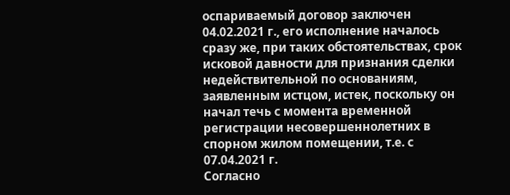оспариваемый договор заключен 04.02.2021 г., его исполнение началось сразу же, при таких обстоятельствах, срок исковой давности для признания сделки недействительной по основаниям, заявленным истцом, истек, поскольку он начал течь с момента временной регистрации несовершеннолетних в спорном жилом помещении, т.е. с 07.04.2021 г.
Согласно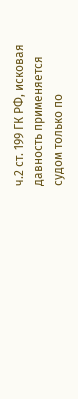ч.2 ст. 199 ГК РФ, исковая давность применяется судом только по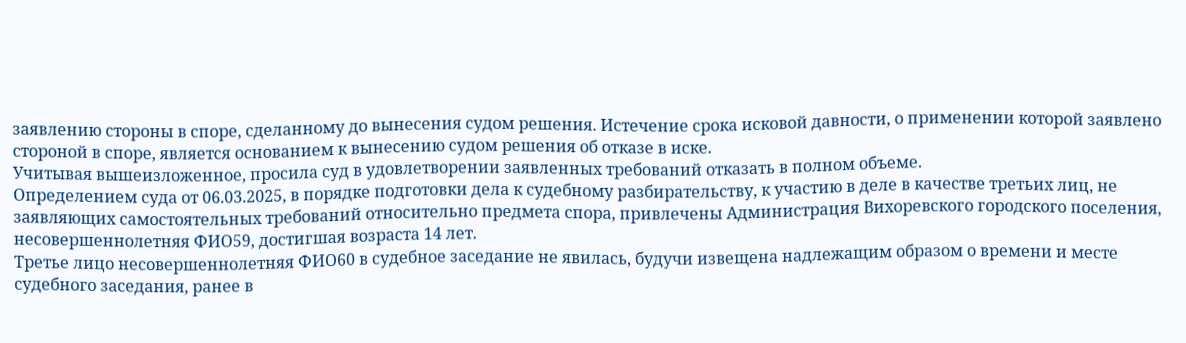заявлению стороны в споре, сделанному до вынесения судом решения. Истечение срока исковой давности, о применении которой заявлено стороной в споре, является основанием к вынесению судом решения об отказе в иске.
Учитывая вышеизложенное, просила суд в удовлетворении заявленных требований отказать в полном объеме.
Определением суда от 06.03.2025, в порядке подготовки дела к судебному разбирательству, к участию в деле в качестве третьих лиц, не заявляющих самостоятельных требований относительно предмета спора, привлечены Администрация Вихоревского городского поселения, несовершеннолетняя ФИО59, достигшая возраста 14 лет.
Третье лицо несовершеннолетняя ФИО60 в судебное заседание не явилась, будучи извещена надлежащим образом о времени и месте судебного заседания, ранее в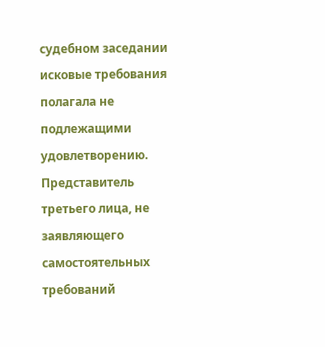судебном заседании исковые требования полагала не подлежащими удовлетворению.
Представитель третьего лица, не заявляющего самостоятельных требований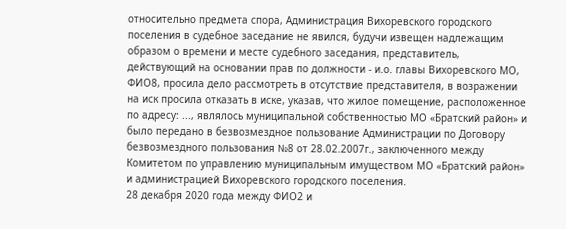относительно предмета спора, Администрация Вихоревского городского поселения в судебное заседание не явился, будучи извещен надлежащим образом о времени и месте судебного заседания, представитель, действующий на основании прав по должности - и.о. главы Вихоревского МО, ФИО8, просила дело рассмотреть в отсутствие представителя, в возражении на иск просила отказать в иске, указав, что жилое помещение, расположенное по адресу: ..., являлось муниципальной собственностью МО «Братский район» и было передано в безвозмездное пользование Администрации по Договору безвозмездного пользования №8 от 28.02.2007г., заключенного между Комитетом по управлению муниципальным имуществом МО «Братский район» и администрацией Вихоревского городского поселения.
28 декабря 2020 года между ФИО2 и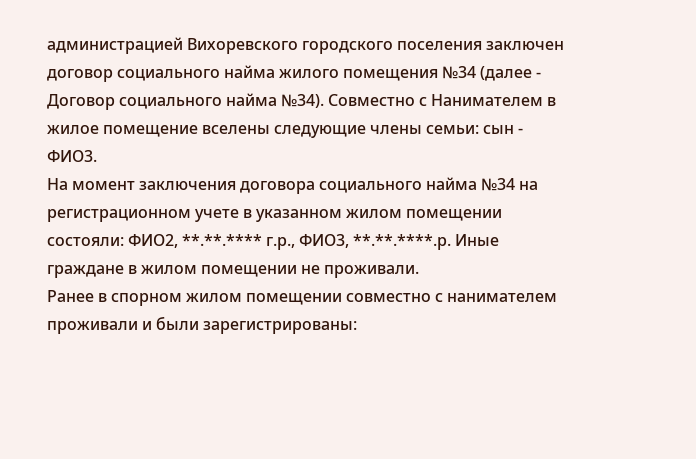администрацией Вихоревского городского поселения заключен договор социального найма жилого помещения №34 (далее - Договор социального найма №34). Совместно с Нанимателем в жилое помещение вселены следующие члены семьи: сын - ФИО3.
На момент заключения договора социального найма №34 на регистрационном учете в указанном жилом помещении состояли: ФИО2, **.**.**** г.р., ФИО3, **.**.****.р. Иные граждане в жилом помещении не проживали.
Ранее в спорном жилом помещении совместно с нанимателем проживали и были зарегистрированы: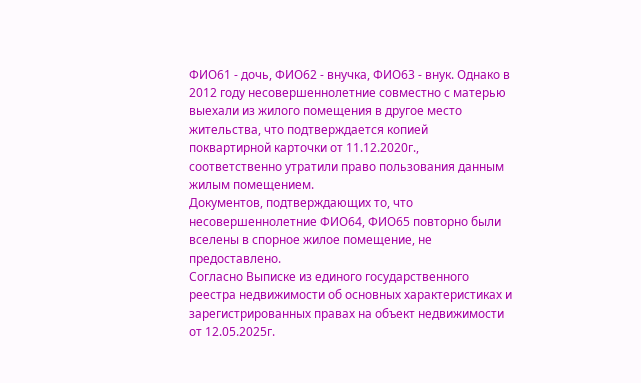ФИО61 - дочь, ФИО62 - внучка, ФИО63 - внук. Однако в 2012 году несовершеннолетние совместно с матерью выехали из жилого помещения в другое место жительства, что подтверждается копией поквартирной карточки от 11.12.2020г., соответственно утратили право пользования данным жилым помещением.
Документов, подтверждающих то, что несовершеннолетние ФИО64, ФИО65 повторно были вселены в спорное жилое помещение, не предоставлено.
Согласно Выписке из единого государственного реестра недвижимости об основных характеристиках и зарегистрированных правах на объект недвижимости от 12.05.2025г.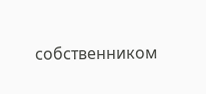собственником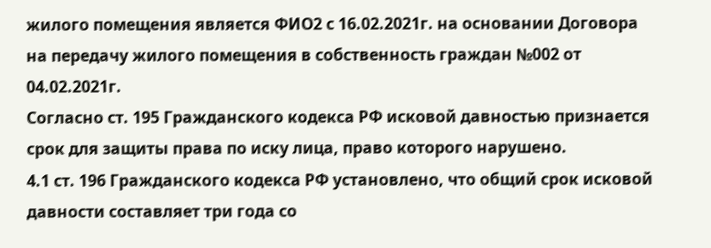жилого помещения является ФИО2 с 16.02.2021г. на основании Договора на передачу жилого помещения в собственность граждан №002 от 04.02.2021г.
Согласно ст. 195 Гражданского кодекса РФ исковой давностью признается срок для защиты права по иску лица, право которого нарушено.
4.1 ст. 196 Гражданского кодекса РФ установлено, что общий срок исковой давности составляет три года со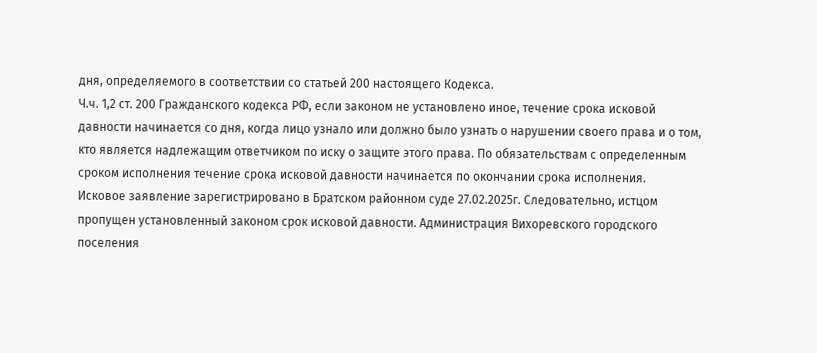дня, определяемого в соответствии со статьей 200 настоящего Кодекса.
Ч.ч. 1,2 ст. 200 Гражданского кодекса РФ, если законом не установлено иное, течение срока исковой давности начинается со дня, когда лицо узнало или должно было узнать о нарушении своего права и о том, кто является надлежащим ответчиком по иску о защите этого права. По обязательствам с определенным сроком исполнения течение срока исковой давности начинается по окончании срока исполнения.
Исковое заявление зарегистрировано в Братском районном суде 27.02.2025г. Следовательно, истцом пропущен установленный законом срок исковой давности. Администрация Вихоревского городского поселения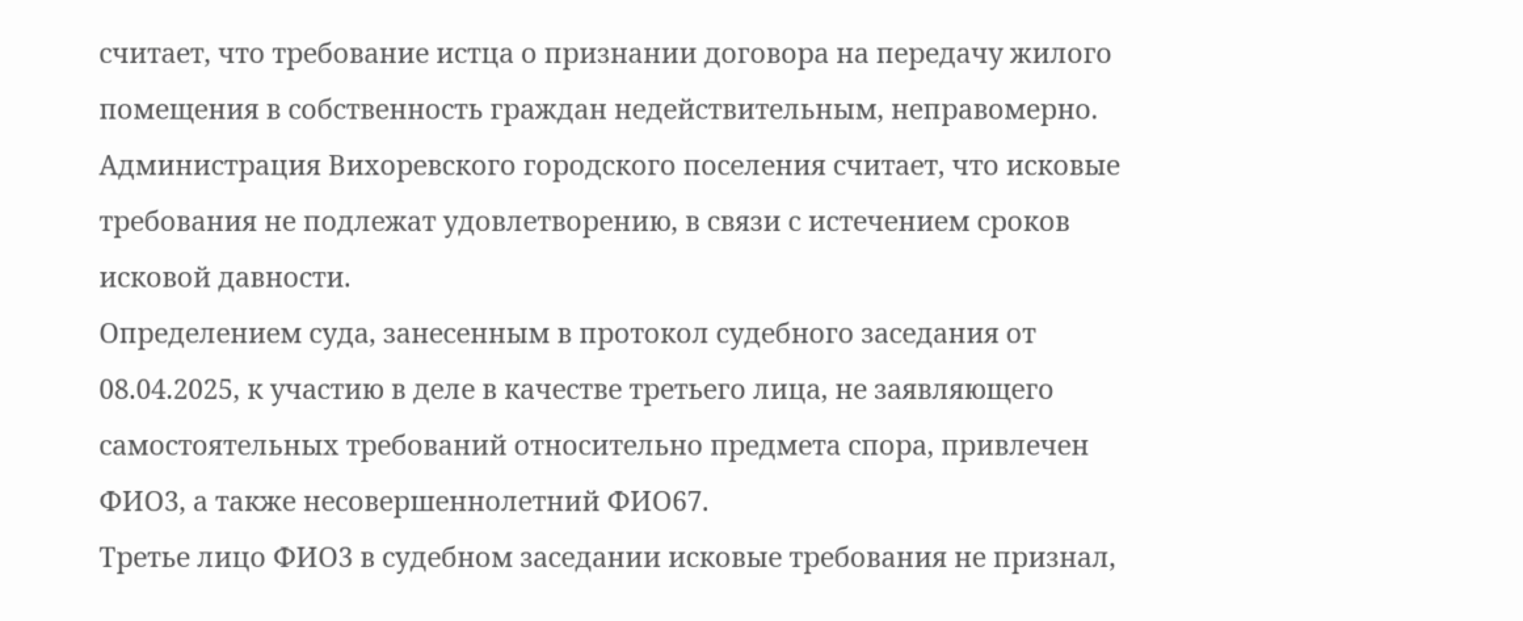считает, что требование истца о признании договора на передачу жилого помещения в собственность граждан недействительным, неправомерно.
Администрация Вихоревского городского поселения считает, что исковые требования не подлежат удовлетворению, в связи с истечением сроков исковой давности.
Определением суда, занесенным в протокол судебного заседания от 08.04.2025, к участию в деле в качестве третьего лица, не заявляющего самостоятельных требований относительно предмета спора, привлечен ФИО3, а также несовершеннолетний ФИО67.
Третье лицо ФИО3 в судебном заседании исковые требования не признал,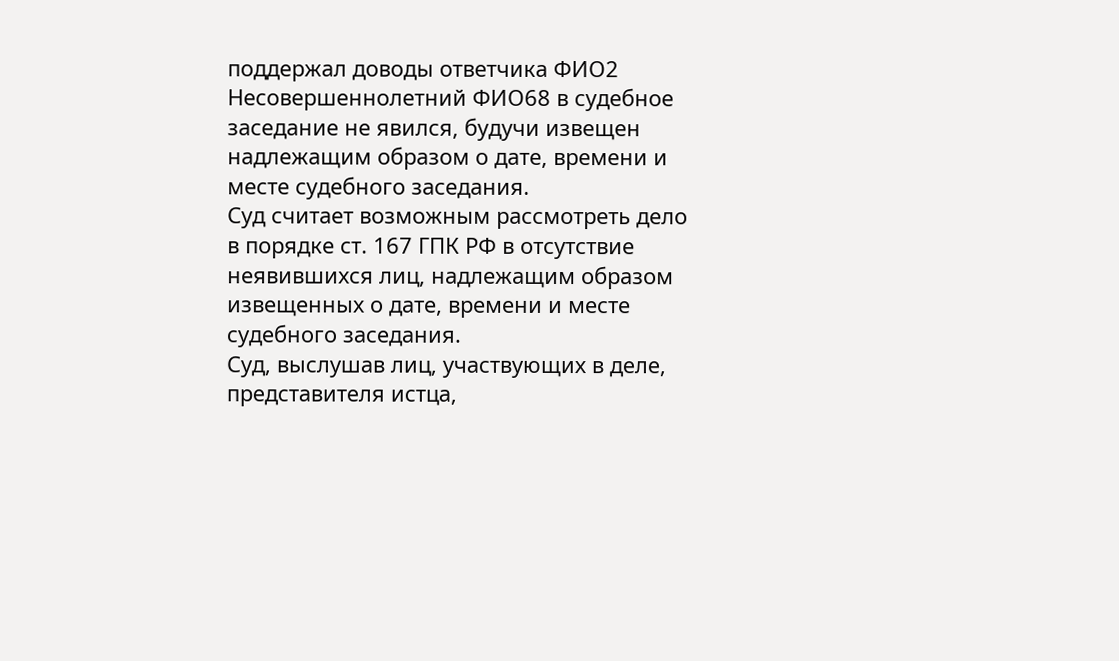поддержал доводы ответчика ФИО2
Несовершеннолетний ФИО68 в судебное заседание не явился, будучи извещен надлежащим образом о дате, времени и месте судебного заседания.
Суд считает возможным рассмотреть дело в порядке ст. 167 ГПК РФ в отсутствие неявившихся лиц, надлежащим образом извещенных о дате, времени и месте судебного заседания.
Суд, выслушав лиц, участвующих в деле, представителя истца,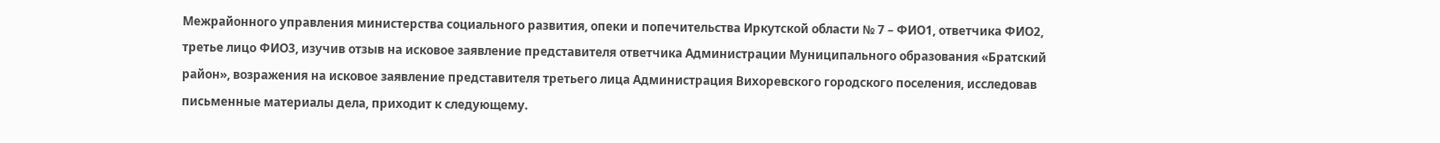Межрайонного управления министерства социального развития, опеки и попечительства Иркутской области № 7 – ФИО1, ответчика ФИО2, третье лицо ФИО3, изучив отзыв на исковое заявление представителя ответчика Администрации Муниципального образования «Братский район», возражения на исковое заявление представителя третьего лица Администрация Вихоревского городского поселения, исследовав письменные материалы дела, приходит к следующему.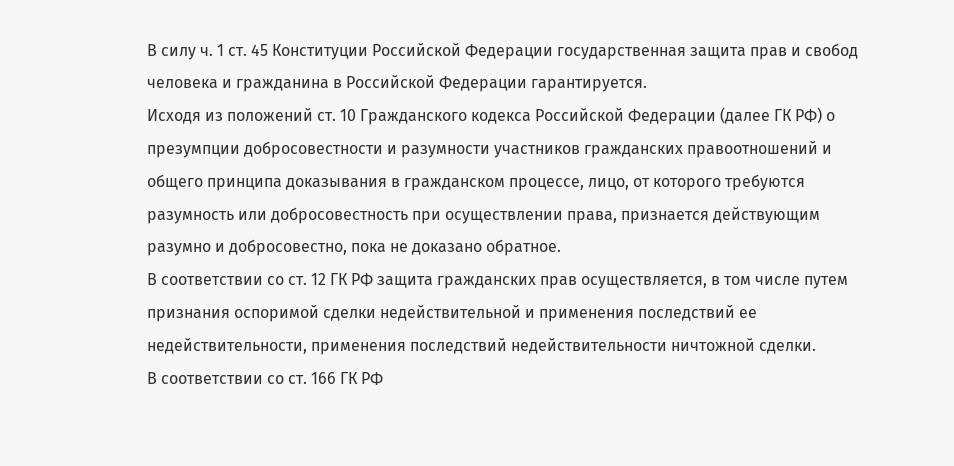В силу ч. 1 ст. 45 Конституции Российской Федерации государственная защита прав и свобод человека и гражданина в Российской Федерации гарантируется.
Исходя из положений ст. 10 Гражданского кодекса Российской Федерации (далее ГК РФ) о презумпции добросовестности и разумности участников гражданских правоотношений и общего принципа доказывания в гражданском процессе, лицо, от которого требуются разумность или добросовестность при осуществлении права, признается действующим разумно и добросовестно, пока не доказано обратное.
В соответствии со ст. 12 ГК РФ защита гражданских прав осуществляется, в том числе путем признания оспоримой сделки недействительной и применения последствий ее недействительности, применения последствий недействительности ничтожной сделки.
В соответствии со ст. 166 ГК РФ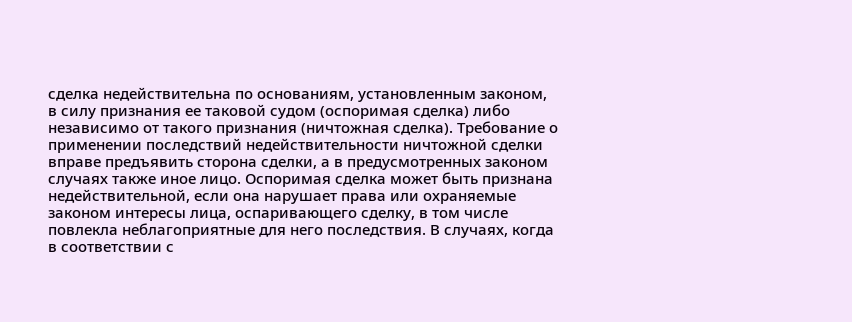сделка недействительна по основаниям, установленным законом, в силу признания ее таковой судом (оспоримая сделка) либо независимо от такого признания (ничтожная сделка). Требование о применении последствий недействительности ничтожной сделки вправе предъявить сторона сделки, а в предусмотренных законом случаях также иное лицо. Оспоримая сделка может быть признана недействительной, если она нарушает права или охраняемые законом интересы лица, оспаривающего сделку, в том числе повлекла неблагоприятные для него последствия. В случаях, когда в соответствии с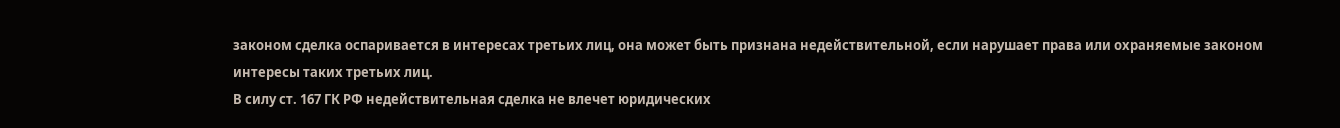законом сделка оспаривается в интересах третьих лиц, она может быть признана недействительной, если нарушает права или охраняемые законом интересы таких третьих лиц.
В силу ст. 167 ГК РФ недействительная сделка не влечет юридических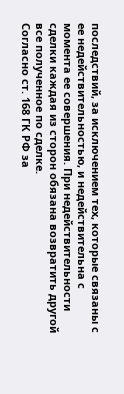последствий, за исключением тех, которые связаны с ее недействительностью, и недействительна с момента ее совершения. При недействительности сделки каждая из сторон обязана возвратить другой все полученное по сделке.
Согласно ст. 168 ГК РФ за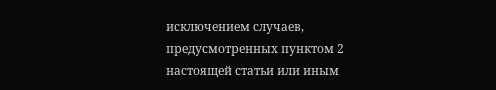исключением случаев, предусмотренных пунктом 2 настоящей статьи или иным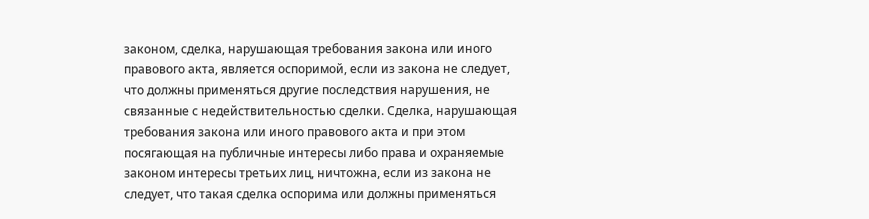законом, сделка, нарушающая требования закона или иного правового акта, является оспоримой, если из закона не следует, что должны применяться другие последствия нарушения, не связанные с недействительностью сделки. Сделка, нарушающая требования закона или иного правового акта и при этом посягающая на публичные интересы либо права и охраняемые законом интересы третьих лиц, ничтожна, если из закона не следует, что такая сделка оспорима или должны применяться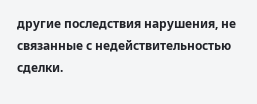другие последствия нарушения, не связанные с недействительностью сделки.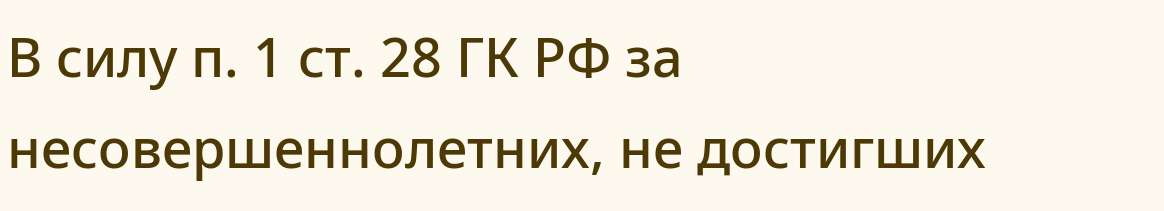В силу п. 1 ст. 28 ГК РФ за несовершеннолетних, не достигших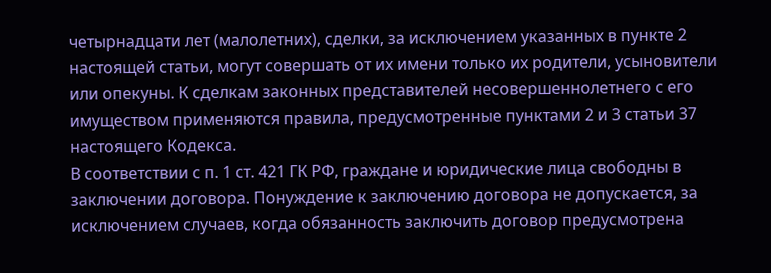четырнадцати лет (малолетних), сделки, за исключением указанных в пункте 2 настоящей статьи, могут совершать от их имени только их родители, усыновители или опекуны. К сделкам законных представителей несовершеннолетнего с его имуществом применяются правила, предусмотренные пунктами 2 и 3 статьи 37 настоящего Кодекса.
В соответствии с п. 1 ст. 421 ГК РФ, граждане и юридические лица свободны в заключении договора. Понуждение к заключению договора не допускается, за исключением случаев, когда обязанность заключить договор предусмотрена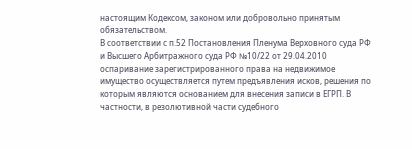настоящим Кодексом, законом или добровольно принятым обязательством.
В соответствии с п.52 Постановления Пленума Верховного суда РФ и Высшего Арбитражного суда РФ №10/22 от 29.04.2010 оспаривание зарегистрированного права на недвижимое имущество осуществляется путем предъявления исков, решения по которым являются основанием для внесения записи в ЕГРП. В частности, в резолютивной части судебного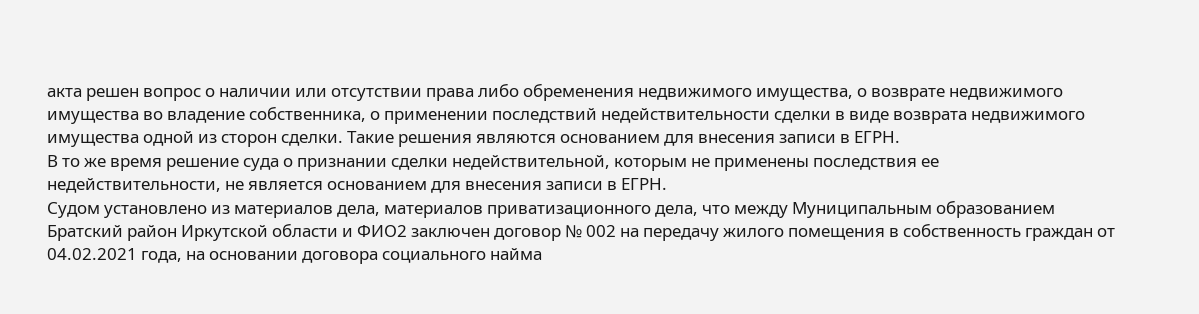акта решен вопрос о наличии или отсутствии права либо обременения недвижимого имущества, о возврате недвижимого имущества во владение собственника, о применении последствий недействительности сделки в виде возврата недвижимого имущества одной из сторон сделки. Такие решения являются основанием для внесения записи в ЕГРН.
В то же время решение суда о признании сделки недействительной, которым не применены последствия ее недействительности, не является основанием для внесения записи в ЕГРН.
Судом установлено из материалов дела, материалов приватизационного дела, что между Муниципальным образованием Братский район Иркутской области и ФИО2 заключен договор № 002 на передачу жилого помещения в собственность граждан от 04.02.2021 года, на основании договора социального найма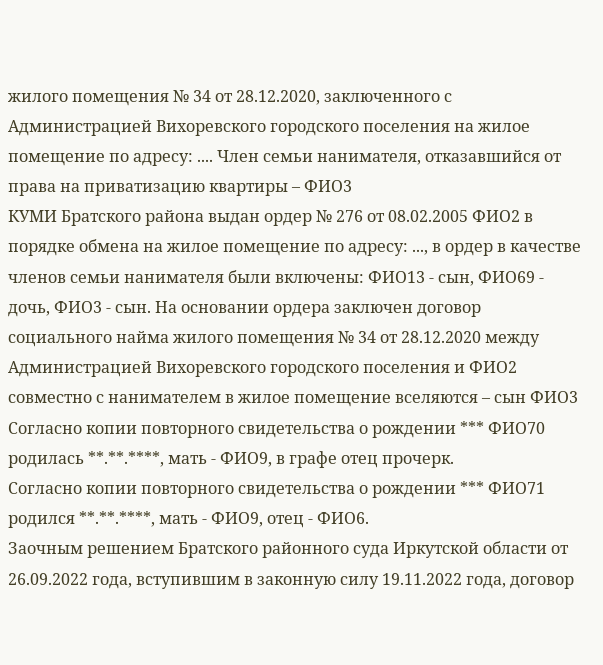жилого помещения № 34 от 28.12.2020, заключенного с Администрацией Вихоревского городского поселения на жилое помещение по адресу: .... Член семьи нанимателя, отказавшийся от права на приватизацию квартиры – ФИО3
КУМИ Братского района выдан ордер № 276 от 08.02.2005 ФИО2 в порядке обмена на жилое помещение по адресу: ..., в ордер в качестве членов семьи нанимателя были включены: ФИО13 - сын, ФИО69 - дочь, ФИО3 - сын. На основании ордера заключен договор социального найма жилого помещения № 34 от 28.12.2020 между Администрацией Вихоревского городского поселения и ФИО2 совместно с нанимателем в жилое помещение вселяются – сын ФИО3
Согласно копии повторного свидетельства о рождении *** ФИО70 родилась **.**.****, мать - ФИО9, в графе отец прочерк.
Согласно копии повторного свидетельства о рождении *** ФИО71 родился **.**.****, мать - ФИО9, отец - ФИО6.
Заочным решением Братского районного суда Иркутской области от 26.09.2022 года, вступившим в законную силу 19.11.2022 года, договор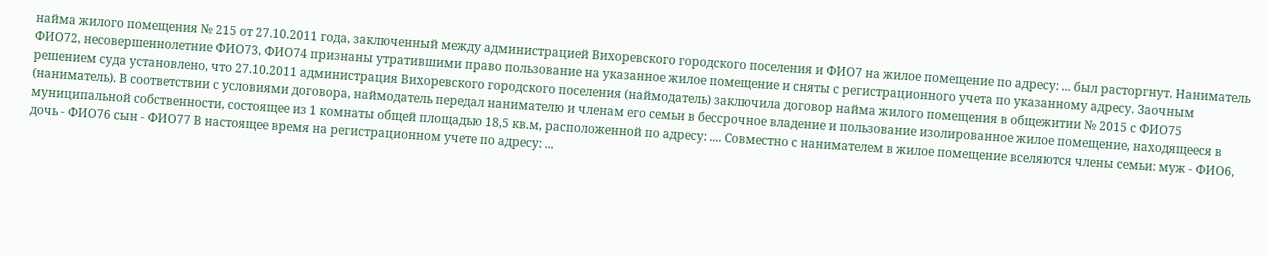найма жилого помещения № 215 от 27.10.2011 года, заключенный между администрацией Вихоревского городского поселения и ФИО7 на жилое помещение по адресу: ... был расторгнут. Наниматель ФИО72, несовершеннолетние ФИО73, ФИО74 признаны утратившими право пользование на указанное жилое помещение и сняты с регистрационного учета по указанному адресу. Заочным решением суда установлено, что 27.10.2011 администрация Вихоревского городского поселения (наймодатель) заключила договор найма жилого помещения в общежитии № 2015 с ФИО75 (наниматель). В соответствии с условиями договора, наймодатель передал нанимателю и членам его семьи в бессрочное владение и пользование изолированное жилое помещение, находящееся в муниципальной собственности, состоящее из 1 комнаты общей площадью 18,5 кв.м, расположенной по адресу: .... Совместно с нанимателем в жилое помещение вселяются члены семьи: муж - ФИО6, дочь - ФИО76 сын - ФИО77 В настоящее время на регистрационном учете по адресу: ...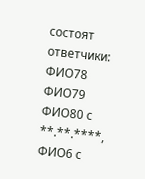состоят ответчики: ФИО78 ФИО79 ФИО80 с **.**.****, ФИО6 с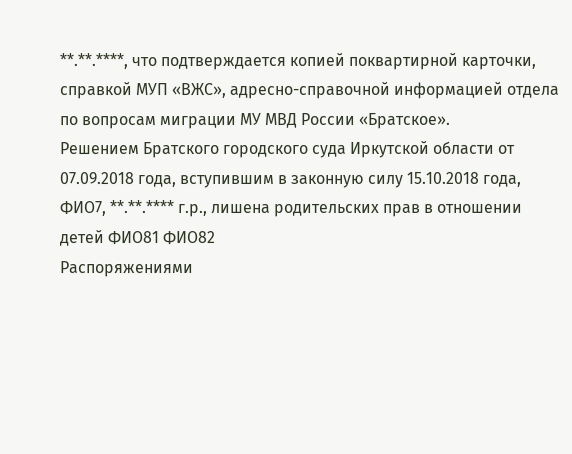**.**.****, что подтверждается копией поквартирной карточки, справкой МУП «ВЖС», адресно-справочной информацией отдела по вопросам миграции МУ МВД России «Братское».
Решением Братского городского суда Иркутской области от 07.09.2018 года, вступившим в законную силу 15.10.2018 года, ФИО7, **.**.**** г.р., лишена родительских прав в отношении детей ФИО81 ФИО82
Распоряжениями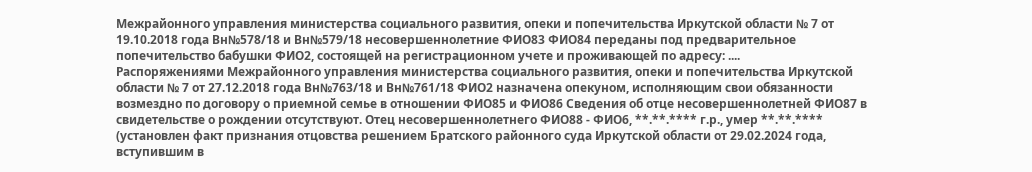Межрайонного управления министерства социального развития, опеки и попечительства Иркутской области № 7 от 19.10.2018 года Вн№578/18 и Вн№579/18 несовершеннолетние ФИО83 ФИО84 переданы под предварительное попечительство бабушки ФИО2, состоящей на регистрационном учете и проживающей по адресу: ....
Распоряжениями Межрайонного управления министерства социального развития, опеки и попечительства Иркутской области № 7 от 27.12.2018 года Вн№763/18 и Вн№761/18 ФИО2 назначена опекуном, исполняющим свои обязанности возмездно по договору о приемной семье в отношении ФИО85 и ФИО86 Сведения об отце несовершеннолетней ФИО87 в свидетельстве о рождении отсутствуют. Отец несовершеннолетнего ФИО88 - ФИО6, **.**.**** г.р., умер **.**.**** (установлен факт признания отцовства решением Братского районного суда Иркутской области от 29.02.2024 года, вступившим в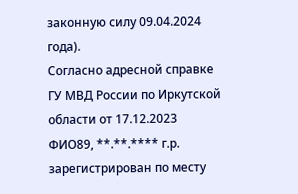законную силу 09.04.2024 года).
Согласно адресной справке ГУ МВД России по Иркутской области от 17.12.2023 ФИО89, **.**.**** г.р. зарегистрирован по месту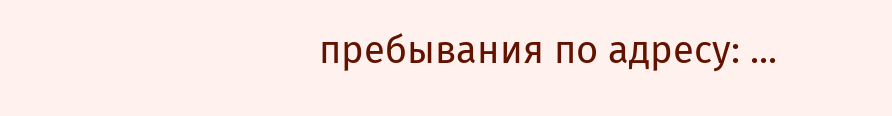пребывания по адресу: ...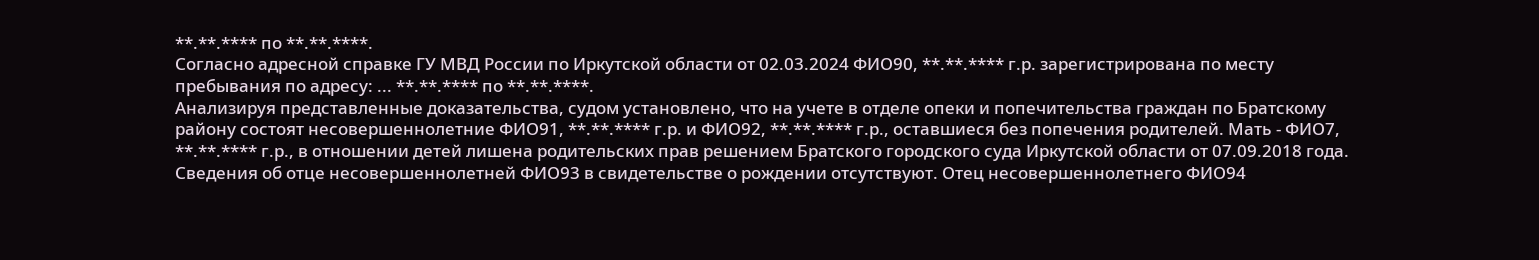**.**.**** по **.**.****.
Согласно адресной справке ГУ МВД России по Иркутской области от 02.03.2024 ФИО90, **.**.**** г.р. зарегистрирована по месту пребывания по адресу: ... **.**.**** по **.**.****.
Анализируя представленные доказательства, судом установлено, что на учете в отделе опеки и попечительства граждан по Братскому району состоят несовершеннолетние ФИО91, **.**.**** г.р. и ФИО92, **.**.**** г.р., оставшиеся без попечения родителей. Мать - ФИО7, **.**.**** г.р., в отношении детей лишена родительских прав решением Братского городского суда Иркутской области от 07.09.2018 года. Сведения об отце несовершеннолетней ФИО93 в свидетельстве о рождении отсутствуют. Отец несовершеннолетнего ФИО94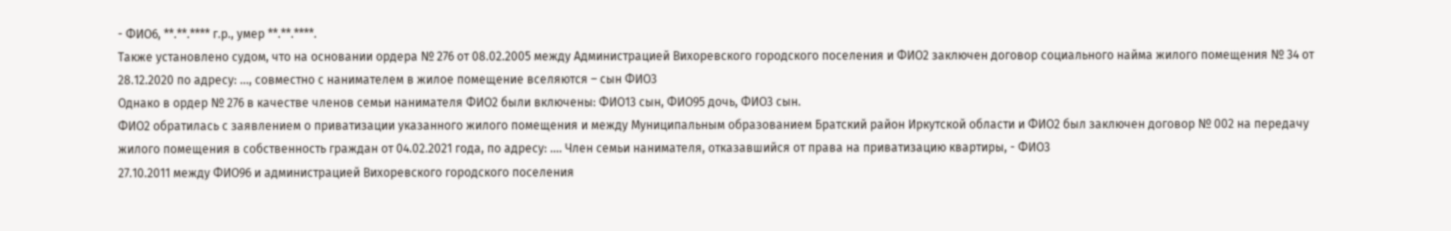- ФИО6, **.**.**** г.р., умер **.**.****.
Также установлено судом, что на основании ордера № 276 от 08.02.2005 между Администрацией Вихоревского городского поселения и ФИО2 заключен договор социального найма жилого помещения № 34 от 28.12.2020 по адресу: ..., совместно с нанимателем в жилое помещение вселяются – сын ФИО3
Однако в ордер № 276 в качестве членов семьи нанимателя ФИО2 были включены: ФИО13 сын, ФИО95 дочь, ФИО3 сын.
ФИО2 обратилась с заявлением о приватизации указанного жилого помещения и между Муниципальным образованием Братский район Иркутской области и ФИО2 был заключен договор № 002 на передачу жилого помещения в собственность граждан от 04.02.2021 года, по адресу: .... Член семьи нанимателя, отказавшийся от права на приватизацию квартиры, - ФИО3
27.10.2011 между ФИО96 и администрацией Вихоревского городского поселения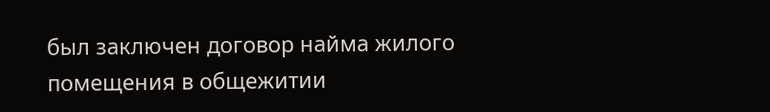был заключен договор найма жилого помещения в общежитии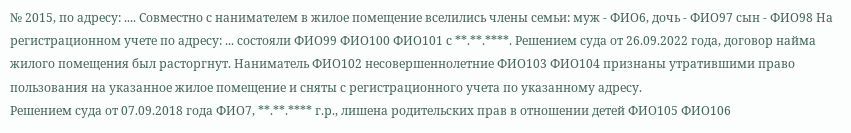№ 2015, по адресу: .... Совместно с нанимателем в жилое помещение вселились члены семьи: муж - ФИО6, дочь - ФИО97 сын - ФИО98 На регистрационном учете по адресу: ... состояли ФИО99 ФИО100 ФИО101 с **.**.****. Решением суда от 26.09.2022 года, договор найма жилого помещения был расторгнут. Наниматель ФИО102 несовершеннолетние ФИО103 ФИО104 признаны утратившими право пользования на указанное жилое помещение и сняты с регистрационного учета по указанному адресу.
Решением суда от 07.09.2018 года ФИО7, **.**.**** г.р., лишена родительских прав в отношении детей ФИО105 ФИО106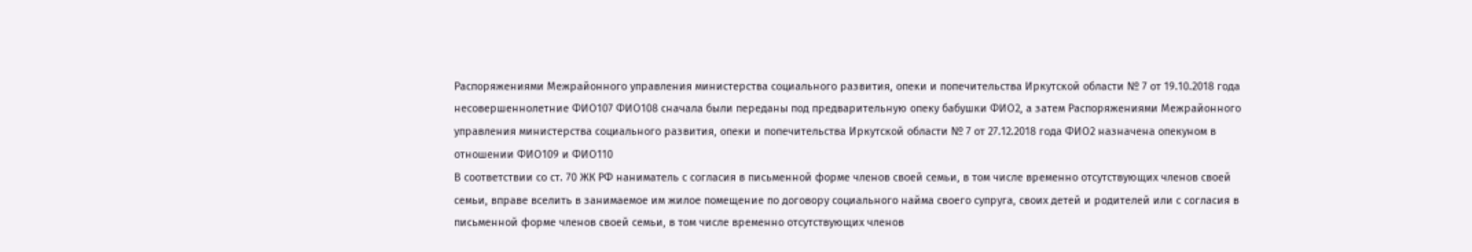Распоряжениями Межрайонного управления министерства социального развития, опеки и попечительства Иркутской области № 7 от 19.10.2018 года несовершеннолетние ФИО107 ФИО108 сначала были переданы под предварительную опеку бабушки ФИО2, а затем Распоряжениями Межрайонного управления министерства социального развития, опеки и попечительства Иркутской области № 7 от 27.12.2018 года ФИО2 назначена опекуном в отношении ФИО109 и ФИО110
В соответствии со ст. 70 ЖК РФ наниматель с согласия в письменной форме членов своей семьи, в том числе временно отсутствующих членов своей семьи, вправе вселить в занимаемое им жилое помещение по договору социального найма своего супруга, своих детей и родителей или с согласия в письменной форме членов своей семьи, в том числе временно отсутствующих членов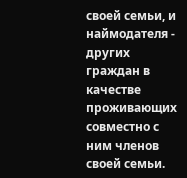своей семьи, и наймодателя - других граждан в качестве проживающих совместно с ним членов своей семьи.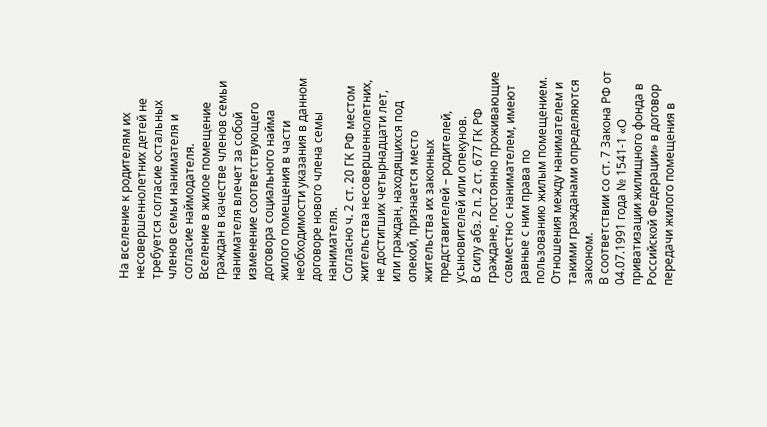На вселение к родителям их несовершеннолетних детей не требуется согласие остальных членов семьи нанимателя и согласие наймодателя.
Вселение в жилое помещение граждан в качестве членов семьи нанимателя влечет за собой изменение соответствующего договора социального найма жилого помещения в части необходимости указания в данном договоре нового члена семы нанимателя.
Согласно ч. 2 ст. 20 ГК РФ местом жительства несовершеннолетних, не достигших четырнадцати лет, или граждан, находящихся под опекой, признается место жительства их законных представителей – родителей, усыновителей или опекунов.
В силу абз. 2 п. 2 ст. 677 ГК РФ граждане, постоянно проживающие совместно с нанимателем, имеют равные с ним права по пользованию жилым помещением. Отношения между нанимателем и такими гражданами определяются законом.
В соответствии со ст. 7 Закона РФ от 04.07.1991 года № 1541-1 «О приватизации жилищного фонда в Российской Федерации» в договор передачи жилого помещения в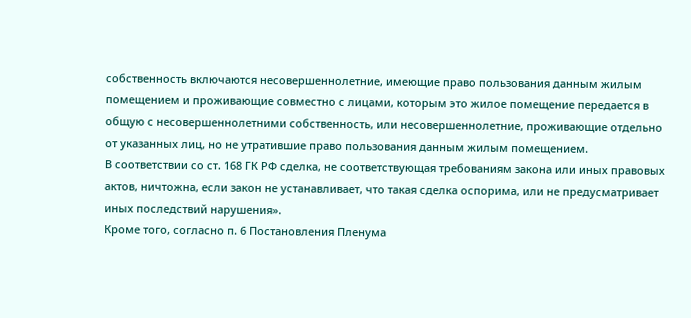собственность включаются несовершеннолетние, имеющие право пользования данным жилым помещением и проживающие совместно с лицами, которым это жилое помещение передается в общую с несовершеннолетними собственность, или несовершеннолетние, проживающие отдельно от указанных лиц, но не утратившие право пользования данным жилым помещением.
В соответствии со ст. 168 ГК РФ сделка, не соответствующая требованиям закона или иных правовых актов, ничтожна, если закон не устанавливает, что такая сделка оспорима, или не предусматривает иных последствий нарушения».
Кроме того, согласно п. 6 Постановления Пленума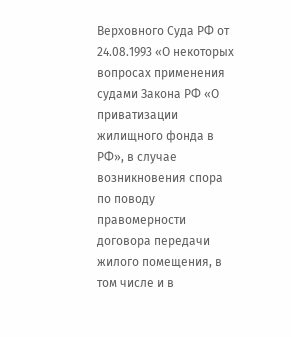Верховного Суда РФ от 24.08.1993 «О некоторых вопросах применения судами Закона РФ «О приватизации жилищного фонда в РФ», в случае возникновения спора по поводу правомерности договора передачи жилого помещения, в том числе и в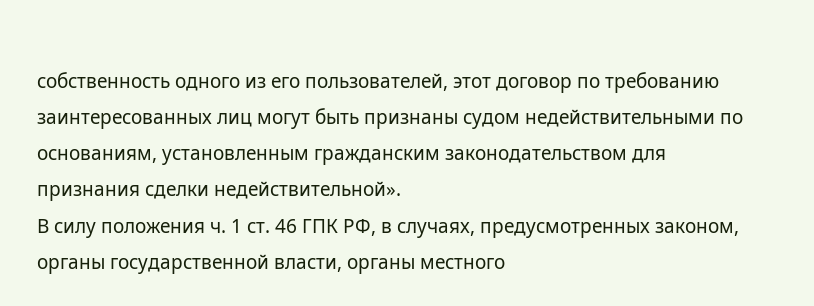собственность одного из его пользователей, этот договор по требованию заинтересованных лиц могут быть признаны судом недействительными по основаниям, установленным гражданским законодательством для признания сделки недействительной».
В силу положения ч. 1 ст. 46 ГПК РФ, в случаях, предусмотренных законом, органы государственной власти, органы местного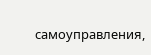самоуправления,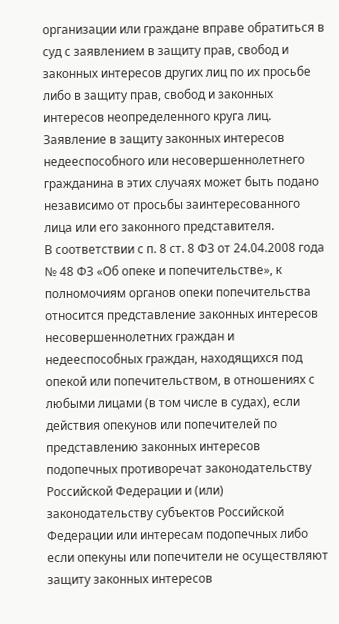организации или граждане вправе обратиться в суд с заявлением в защиту прав, свобод и законных интересов других лиц по их просьбе либо в защиту прав, свобод и законных интересов неопределенного круга лиц. Заявление в защиту законных интересов недееспособного или несовершеннолетнего гражданина в этих случаях может быть подано независимо от просьбы заинтересованного лица или его законного представителя.
В соответствии с п. 8 ст. 8 ФЗ от 24.04.2008 года № 48 ФЗ «Об опеке и попечительстве», к полномочиям органов опеки попечительства относится представление законных интересов несовершеннолетних граждан и недееспособных граждан, находящихся под опекой или попечительством, в отношениях с любыми лицами (в том числе в судах), если действия опекунов или попечителей по представлению законных интересов подопечных противоречат законодательству Российской Федерации и (или) законодательству субъектов Российской Федерации или интересам подопечных либо если опекуны или попечители не осуществляют защиту законных интересов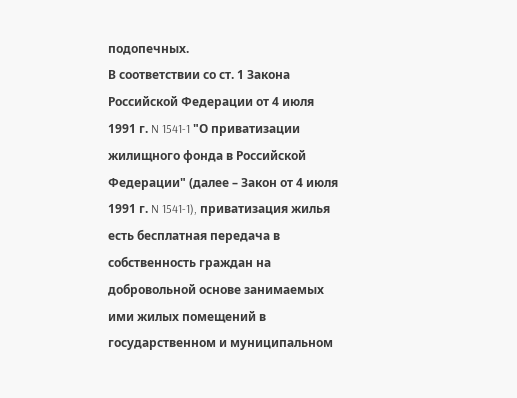подопечных.
В соответствии со ст. 1 Закона Российской Федерации от 4 июля 1991 г. N 1541-1 "О приватизации жилищного фонда в Российской Федерации" (далее – Закон от 4 июля 1991 г. N 1541-1), приватизация жилья есть бесплатная передача в собственность граждан на добровольной основе занимаемых ими жилых помещений в государственном и муниципальном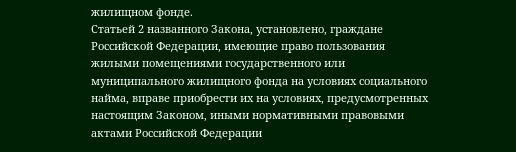жилищном фонде.
Статьей 2 названного Закона, установлено, граждане Российской Федерации, имеющие право пользования жилыми помещениями государственного или муниципального жилищного фонда на условиях социального найма, вправе приобрести их на условиях, предусмотренных настоящим Законом, иными нормативными правовыми актами Российской Федерации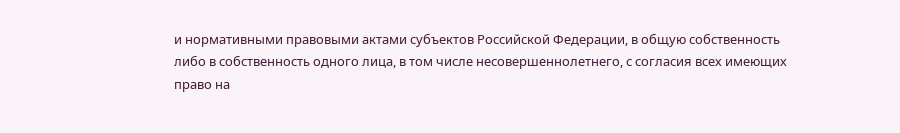и нормативными правовыми актами субъектов Российской Федерации, в общую собственность либо в собственность одного лица, в том числе несовершеннолетнего, с согласия всех имеющих право на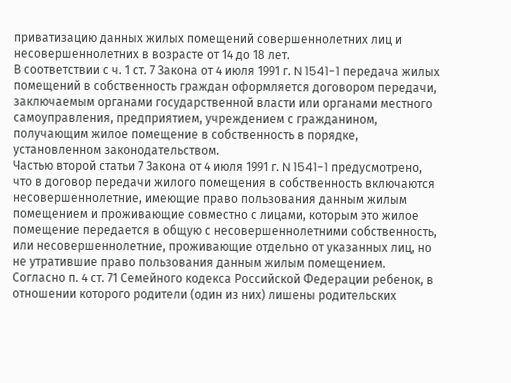приватизацию данных жилых помещений совершеннолетних лиц и несовершеннолетних в возрасте от 14 до 18 лет.
В соответствии с ч. 1 ст. 7 Закона от 4 июля 1991 г. N 1541-1 передача жилых помещений в собственность граждан оформляется договором передачи, заключаемым органами государственной власти или органами местного самоуправления, предприятием, учреждением с гражданином, получающим жилое помещение в собственность в порядке, установленном законодательством.
Частью второй статьи 7 Закона от 4 июля 1991 г. N 1541-1 предусмотрено, что в договор передачи жилого помещения в собственность включаются несовершеннолетние, имеющие право пользования данным жилым помещением и проживающие совместно с лицами, которым это жилое помещение передается в общую с несовершеннолетними собственность, или несовершеннолетние, проживающие отдельно от указанных лиц, но не утратившие право пользования данным жилым помещением.
Согласно п. 4 ст. 71 Семейного кодекса Российской Федерации ребенок, в отношении которого родители (один из них) лишены родительских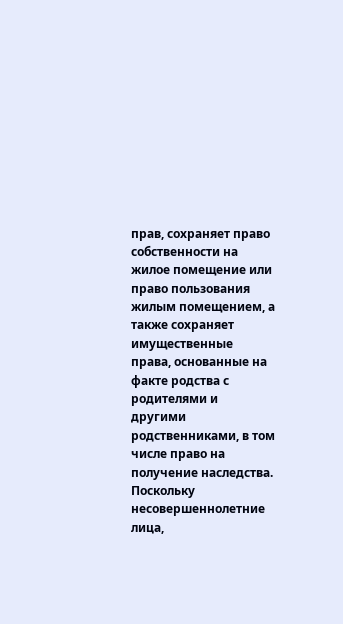прав, сохраняет право собственности на жилое помещение или право пользования жилым помещением, а также сохраняет имущественные права, основанные на факте родства с родителями и другими родственниками, в том числе право на получение наследства.
Поскольку несовершеннолетние лица,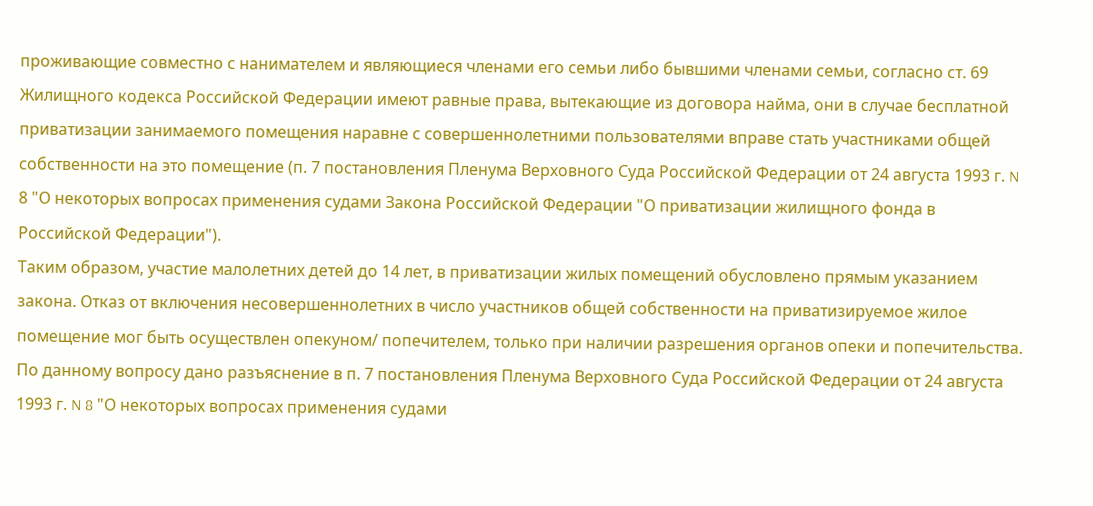проживающие совместно с нанимателем и являющиеся членами его семьи либо бывшими членами семьи, согласно ст. 69 Жилищного кодекса Российской Федерации имеют равные права, вытекающие из договора найма, они в случае бесплатной приватизации занимаемого помещения наравне с совершеннолетними пользователями вправе стать участниками общей собственности на это помещение (п. 7 постановления Пленума Верховного Суда Российской Федерации от 24 августа 1993 г. N 8 "О некоторых вопросах применения судами Закона Российской Федерации "О приватизации жилищного фонда в Российской Федерации").
Таким образом, участие малолетних детей до 14 лет, в приватизации жилых помещений обусловлено прямым указанием закона. Отказ от включения несовершеннолетних в число участников общей собственности на приватизируемое жилое помещение мог быть осуществлен опекуном/ попечителем, только при наличии разрешения органов опеки и попечительства.
По данному вопросу дано разъяснение в п. 7 постановления Пленума Верховного Суда Российской Федерации от 24 августа 1993 г. N 8 "О некоторых вопросах применения судами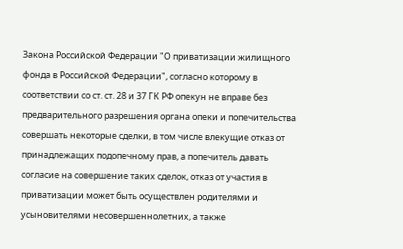Закона Российской Федерации "О приватизации жилищного фонда в Российской Федерации", согласно которому в соответствии со ст. ст. 28 и 37 ГК РФ опекун не вправе без предварительного разрешения органа опеки и попечительства совершать некоторые сделки, в том числе влекущие отказ от принадлежащих подопечному прав, а попечитель давать согласие на совершение таких сделок, отказ от участия в приватизации может быть осуществлен родителями и усыновителями несовершеннолетних, а также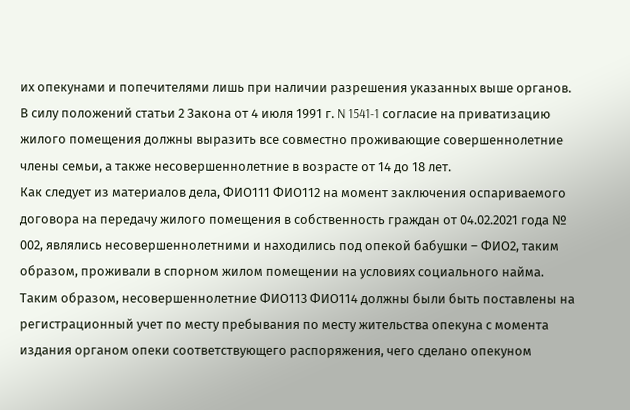их опекунами и попечителями лишь при наличии разрешения указанных выше органов.
В силу положений статьи 2 Закона от 4 июля 1991 г. N 1541-1 согласие на приватизацию жилого помещения должны выразить все совместно проживающие совершеннолетние члены семьи, а также несовершеннолетние в возрасте от 14 до 18 лет.
Как следует из материалов дела, ФИО111 ФИО112 на момент заключения оспариваемого договора на передачу жилого помещения в собственность граждан от 04.02.2021 года № 002, являлись несовершеннолетними и находились под опекой бабушки – ФИО2, таким образом, проживали в спорном жилом помещении на условиях социального найма.
Таким образом, несовершеннолетние ФИО113 ФИО114 должны были быть поставлены на регистрационный учет по месту пребывания по месту жительства опекуна с момента издания органом опеки соответствующего распоряжения, чего сделано опекуном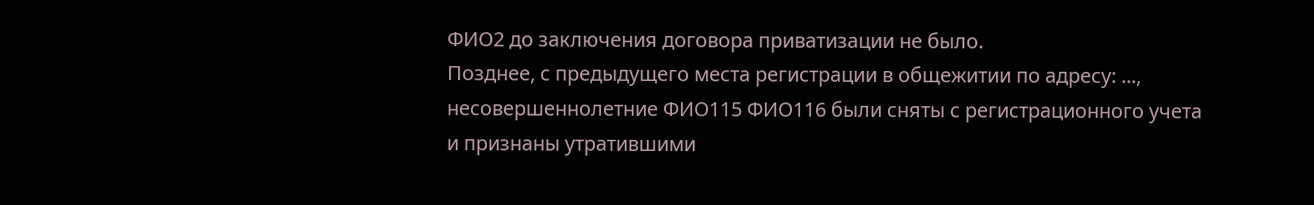ФИО2 до заключения договора приватизации не было.
Позднее, с предыдущего места регистрации в общежитии по адресу: ..., несовершеннолетние ФИО115 ФИО116 были сняты с регистрационного учета и признаны утратившими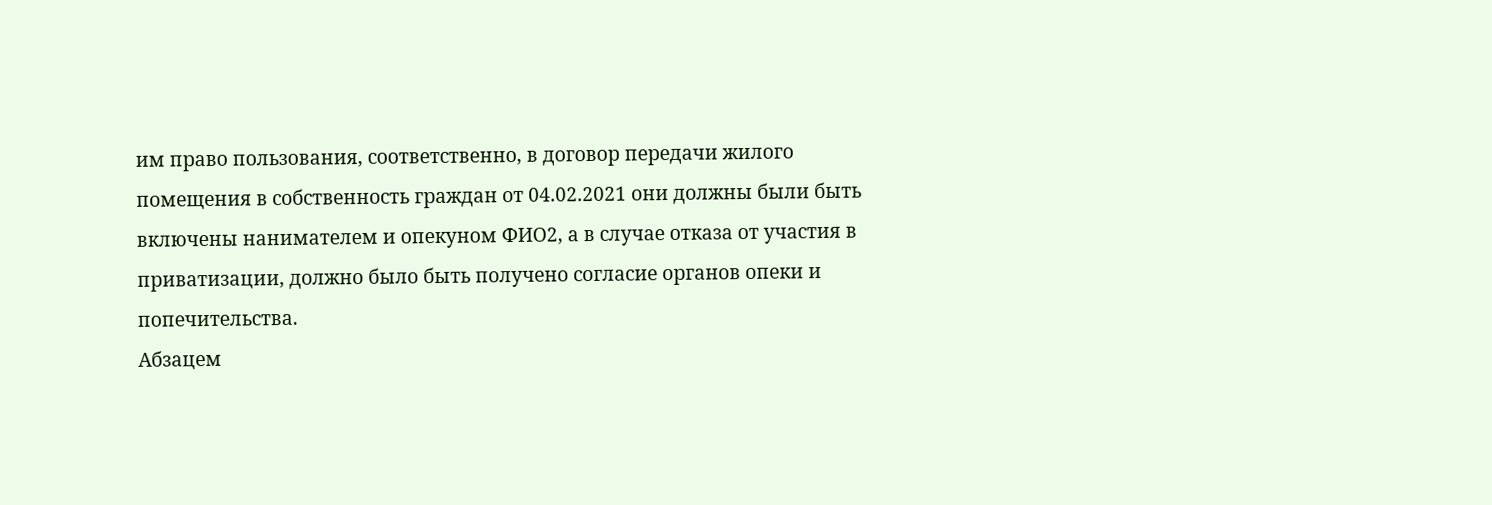им право пользования, соответственно, в договор передачи жилого помещения в собственность граждан от 04.02.2021 они должны были быть включены нанимателем и опекуном ФИО2, а в случае отказа от участия в приватизации, должно было быть получено согласие органов опеки и попечительства.
Абзацем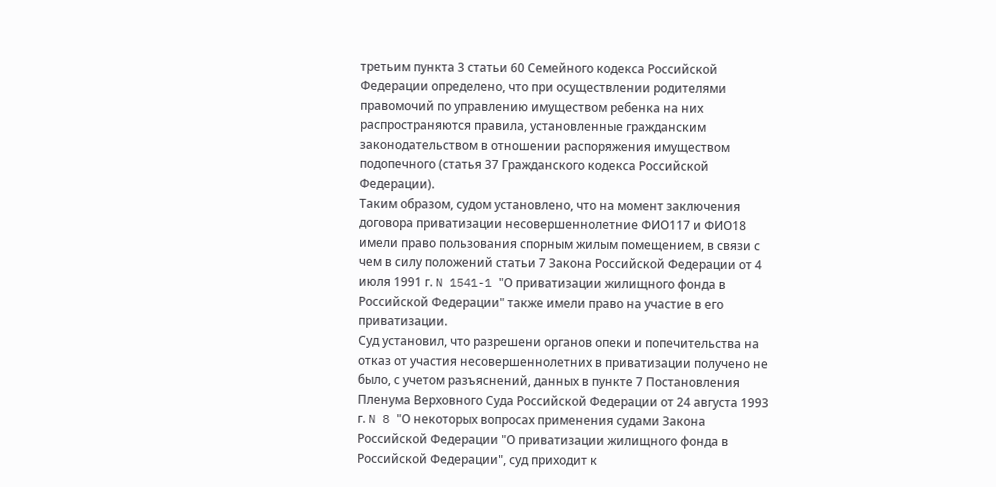третьим пункта 3 статьи 60 Семейного кодекса Российской Федерации определено, что при осуществлении родителями правомочий по управлению имуществом ребенка на них распространяются правила, установленные гражданским законодательством в отношении распоряжения имуществом подопечного (статья 37 Гражданского кодекса Российской Федерации).
Таким образом, судом установлено, что на момент заключения договора приватизации несовершеннолетние ФИО117 и ФИО18 имели право пользования спорным жилым помещением, в связи с чем в силу положений статьи 7 Закона Российской Федерации от 4 июля 1991 г. N 1541-1 "О приватизации жилищного фонда в Российской Федерации" также имели право на участие в его приватизации.
Суд установил, что разрешени органов опеки и попечительства на отказ от участия несовершеннолетних в приватизации получено не было, с учетом разъяснений, данных в пункте 7 Постановления Пленума Верховного Суда Российской Федерации от 24 августа 1993 г. N 8 "О некоторых вопросах применения судами Закона Российской Федерации "О приватизации жилищного фонда в Российской Федерации", суд приходит к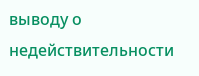выводу о недействительности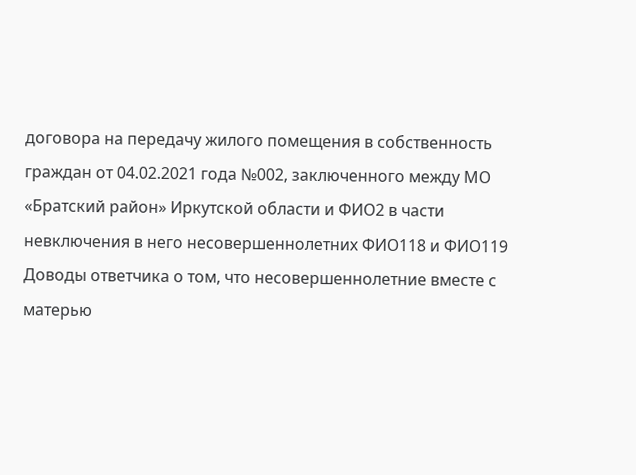договора на передачу жилого помещения в собственность граждан от 04.02.2021 года №002, заключенного между МО «Братский район» Иркутской области и ФИО2 в части невключения в него несовершеннолетних ФИО118 и ФИО119
Доводы ответчика о том, что несовершеннолетние вместе с матерью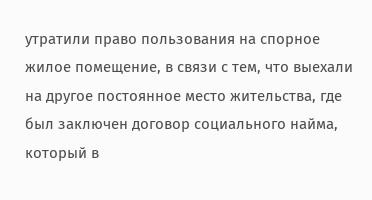утратили право пользования на спорное жилое помещение, в связи с тем, что выехали на другое постоянное место жительства, где был заключен договор социального найма, который в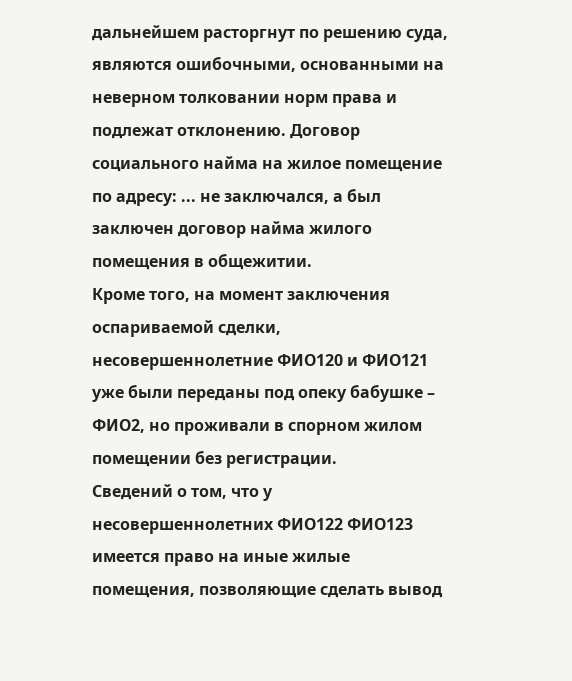дальнейшем расторгнут по решению суда, являются ошибочными, основанными на неверном толковании норм права и подлежат отклонению. Договор социального найма на жилое помещение по адресу: ... не заключался, а был заключен договор найма жилого помещения в общежитии.
Кроме того, на момент заключения оспариваемой сделки, несовершеннолетние ФИО120 и ФИО121 уже были переданы под опеку бабушке – ФИО2, но проживали в спорном жилом помещении без регистрации.
Сведений о том, что у несовершеннолетних ФИО122 ФИО123 имеется право на иные жилые помещения, позволяющие сделать вывод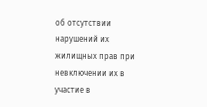об отсутствии нарушений их жилищных прав при невключении их в участие в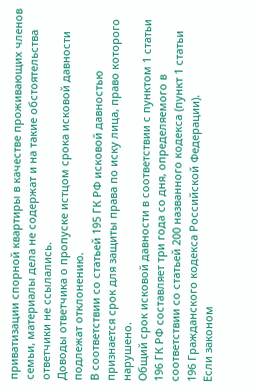приватизации спорной квартиры в качестве проживающих членов семьи, материалы дела не содержат и на такие обстоятельства ответчики не ссылались.
Доводы ответчика о пропуске истцом срока исковой давности подлежат отклонению.
В соответствии со статьей 195 ГК РФ исковой давностью признается срок для защиты права по иску лица, право которого нарушено.
Общий срок исковой давности в соответствии с пунктом 1 статьи 196 ГК РФ составляет три года со дня, определяемого в соответствии со статьей 200 названного кодекса (пункт 1 статьи 196 Гражданского кодекса Российской Федерации).
Если законом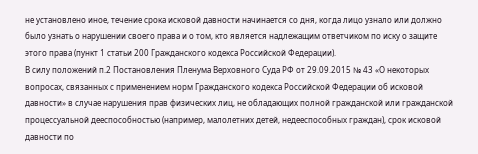не установлено иное, течение срока исковой давности начинается со дня, когда лицо узнало или должно было узнать о нарушении своего права и о том, кто является надлежащим ответчиком по иску о защите этого права (пункт 1 статьи 200 Гражданского кодекса Российской Федерации).
В силу положений п.2 Постановления Пленума Верховного Суда РФ от 29.09.2015 № 43 «О некоторых вопросах, связанных с применением норм Гражданского кодекса Российской Федерации об исковой давности» в случае нарушения прав физических лиц, не обладающих полной гражданской или гражданской процессуальной дееспособностью (например, малолетних детей, недееспособных граждан), срок исковой давности по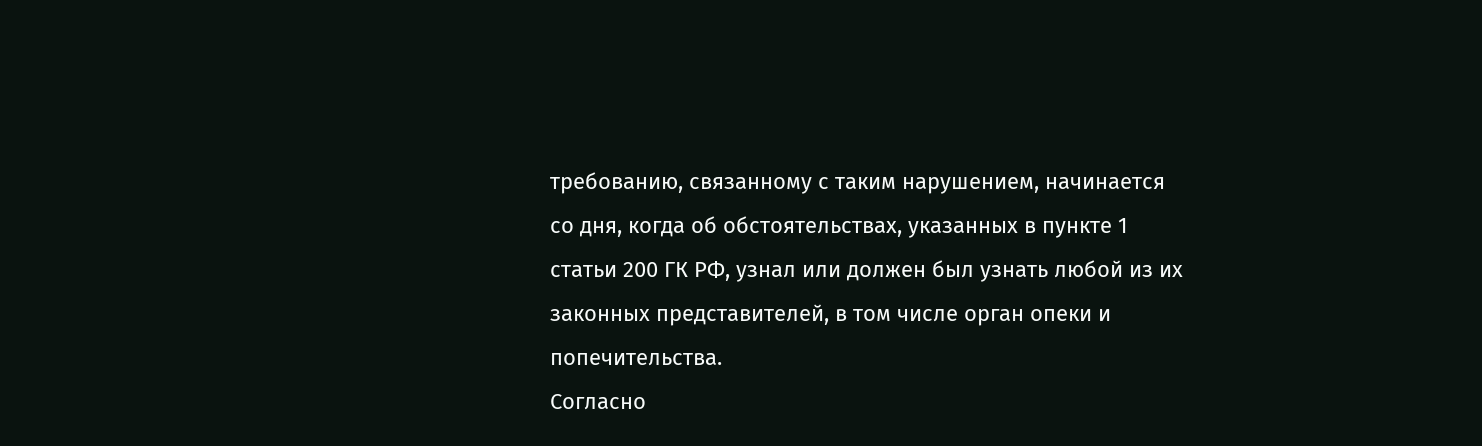требованию, связанному с таким нарушением, начинается со дня, когда об обстоятельствах, указанных в пункте 1 статьи 200 ГК РФ, узнал или должен был узнать любой из их законных представителей, в том числе орган опеки и попечительства.
Согласно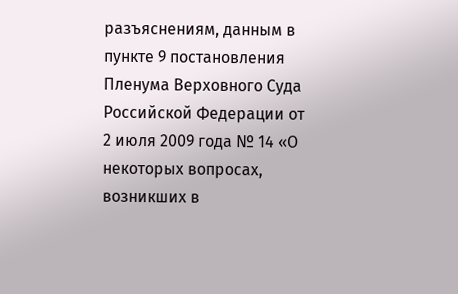разъяснениям, данным в пункте 9 постановления Пленума Верховного Суда Российской Федерации от 2 июля 2009 года № 14 «О некоторых вопросах, возникших в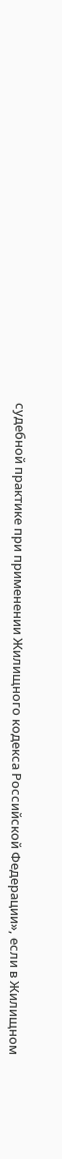судебной практике при применении Жилищного кодекса Российской Федерации», если в Жилищном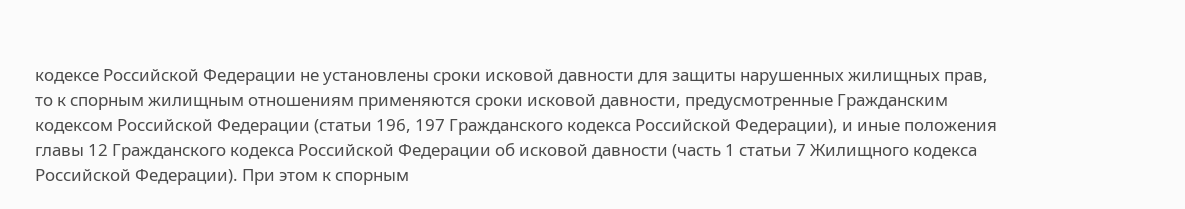кодексе Российской Федерации не установлены сроки исковой давности для защиты нарушенных жилищных прав, то к спорным жилищным отношениям применяются сроки исковой давности, предусмотренные Гражданским кодексом Российской Федерации (статьи 196, 197 Гражданского кодекса Российской Федерации), и иные положения главы 12 Гражданского кодекса Российской Федерации об исковой давности (часть 1 статьи 7 Жилищного кодекса Российской Федерации). При этом к спорным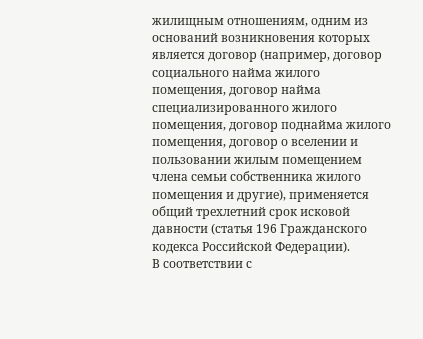жилищным отношениям, одним из оснований возникновения которых является договор (например, договор социального найма жилого помещения, договор найма специализированного жилого помещения, договор поднайма жилого помещения, договор о вселении и пользовании жилым помещением члена семьи собственника жилого помещения и другие), применяется общий трехлетний срок исковой давности (статья 196 Гражданского кодекса Российской Федерации).
В соответствии с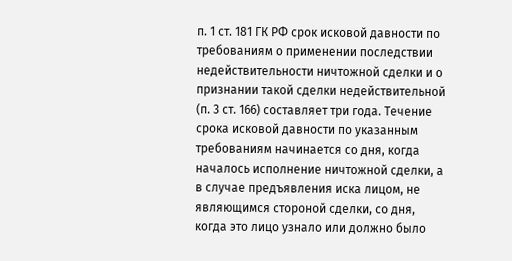п. 1 ст. 181 ГК РФ срок исковой давности по требованиям о применении последствии недействительности ничтожной сделки и о признании такой сделки недействительной (п. 3 ст. 166) составляет три года. Течение срока исковой давности по указанным требованиям начинается со дня, когда началось исполнение ничтожной сделки, а в случае предъявления иска лицом, не являющимся стороной сделки, со дня, когда это лицо узнало или должно было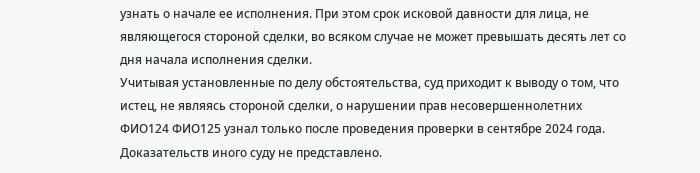узнать о начале ее исполнения. При этом срок исковой давности для лица, не являющегося стороной сделки, во всяком случае не может превышать десять лет со дня начала исполнения сделки.
Учитывая установленные по делу обстоятельства, суд приходит к выводу о том, что истец, не являясь стороной сделки, о нарушении прав несовершеннолетних ФИО124 ФИО125 узнал только после проведения проверки в сентябре 2024 года. Доказательств иного суду не представлено.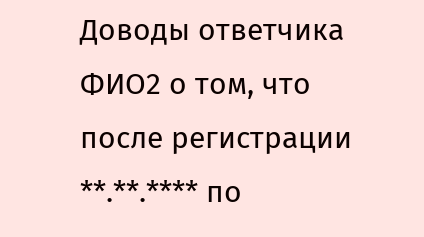Доводы ответчика ФИО2 о том, что после регистрации **.**.**** по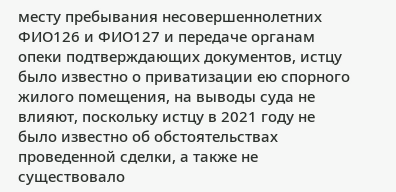месту пребывания несовершеннолетних ФИО126 и ФИО127 и передаче органам опеки подтверждающих документов, истцу было известно о приватизации ею спорного жилого помещения, на выводы суда не влияют, поскольку истцу в 2021 году не было известно об обстоятельствах проведенной сделки, а также не существовало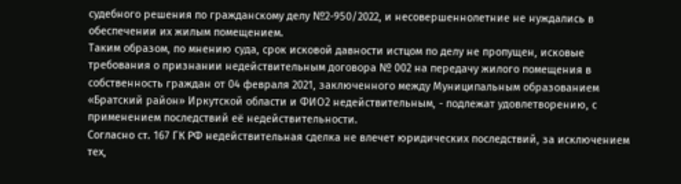судебного решения по гражданскому делу №2-950/2022, и несовершеннолетние не нуждались в обеспечении их жилым помещением.
Таким образом, по мнению суда, срок исковой давности истцом по делу не пропущен, исковые требования о признании недействительным договора № 002 на передачу жилого помещения в собственность граждан от 04 февраля 2021, заключенного между Муниципальным образованием «Братский район» Иркутской области и ФИО2 недействительным, - подлежат удовлетворению, с применением последствий её недействительности.
Согласно ст. 167 ГК РФ недействительная сделка не влечет юридических последствий, за исключением тех,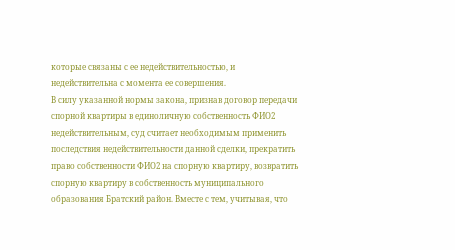которые связаны с ее недействительностью, и недействительна с момента ее совершения.
В силу указанной нормы закона, признав договор передачи спорной квартиры в единоличную собственность ФИО2 недействительным, суд считает необходимым применить последствия недействительности данной сделки, прекратить право собственности ФИО2 на спорную квартиру, возвратить спорную квартиру в собственность муниципального образования Братский район. Вместе с тем, учитывая, что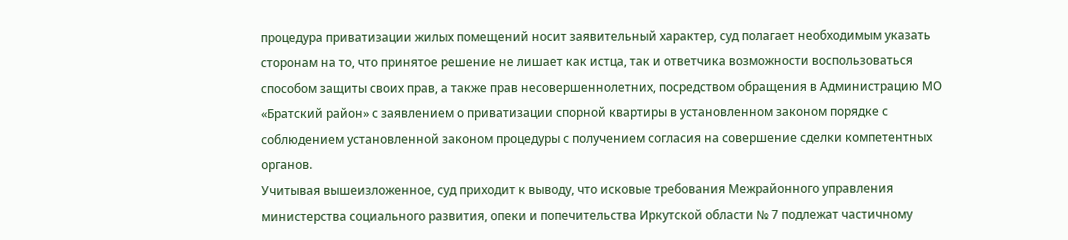процедура приватизации жилых помещений носит заявительный характер, суд полагает необходимым указать сторонам на то, что принятое решение не лишает как истца, так и ответчика возможности воспользоваться способом защиты своих прав, а также прав несовершеннолетних, посредством обращения в Администрацию МО «Братский район» с заявлением о приватизации спорной квартиры в установленном законом порядке с соблюдением установленной законом процедуры с получением согласия на совершение сделки компетентных органов.
Учитывая вышеизложенное, суд приходит к выводу, что исковые требования Межрайонного управления министерства социального развития, опеки и попечительства Иркутской области № 7 подлежат частичному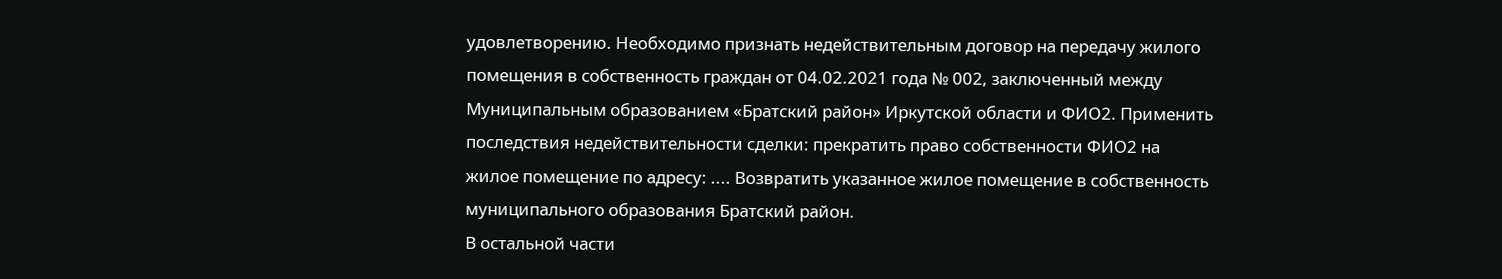удовлетворению. Необходимо признать недействительным договор на передачу жилого помещения в собственность граждан от 04.02.2021 года № 002, заключенный между Муниципальным образованием «Братский район» Иркутской области и ФИО2. Применить последствия недействительности сделки: прекратить право собственности ФИО2 на жилое помещение по адресу: .... Возвратить указанное жилое помещение в собственность муниципального образования Братский район.
В остальной части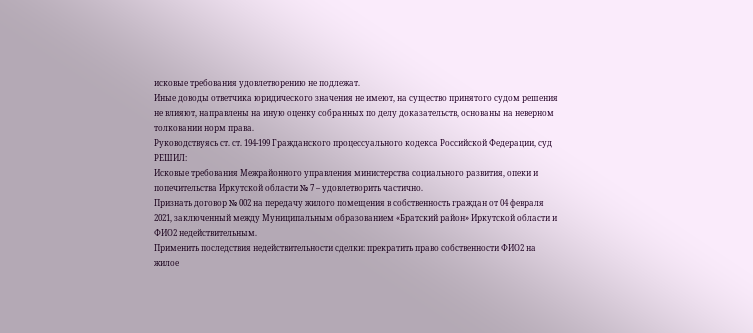исковые требования удовлетворению не подлежат.
Иные доводы ответчика юридического значения не имеют, на существо принятого судом решения не влияют, направлены на иную оценку собранных по делу доказательств, основаны на неверном толковании норм права.
Руководствуясь ст. ст. 194-199 Гражданского процессуального кодекса Российской Федерации, суд
РЕШИЛ:
Исковые требования Межрайонного управления министерства социального развития, опеки и попечительства Иркутской области № 7 – удовлетворить частично.
Признать договор № 002 на передачу жилого помещения в собственность граждан от 04 февраля 2021, заключенный между Муниципальным образованием «Братский район» Иркутской области и ФИО2 недействительным.
Применить последствия недействительности сделки: прекратить право собственности ФИО2 на жилое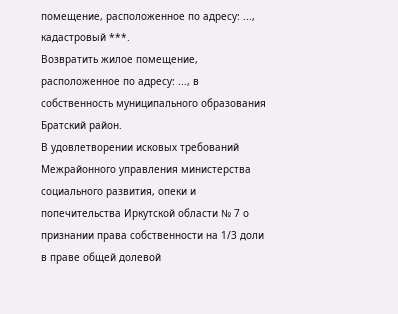помещение, расположенное по адресу: ..., кадастровый ***.
Возвратить жилое помещение, расположенное по адресу: ..., в собственность муниципального образования Братский район.
В удовлетворении исковых требований Межрайонного управления министерства социального развития, опеки и попечительства Иркутской области № 7 о признании права собственности на 1/3 доли в праве общей долевой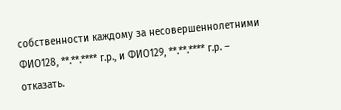собственности каждому за несовершеннолетними ФИО128, **.**.**** г.р., и ФИО129, **.**.**** г.р. – отказать.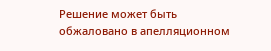Решение может быть обжаловано в апелляционном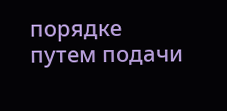порядке путем подачи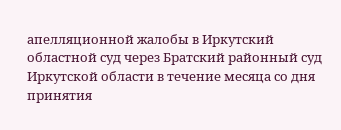апелляционной жалобы в Иркутский областной суд через Братский районный суд Иркутской области в течение месяца со дня принятия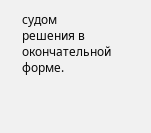судом решения в окончательной форме.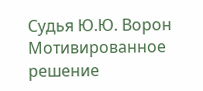Судья Ю.Ю. Ворон
Мотивированное решение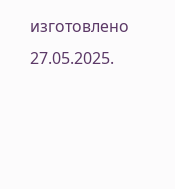изготовлено 27.05.2025.